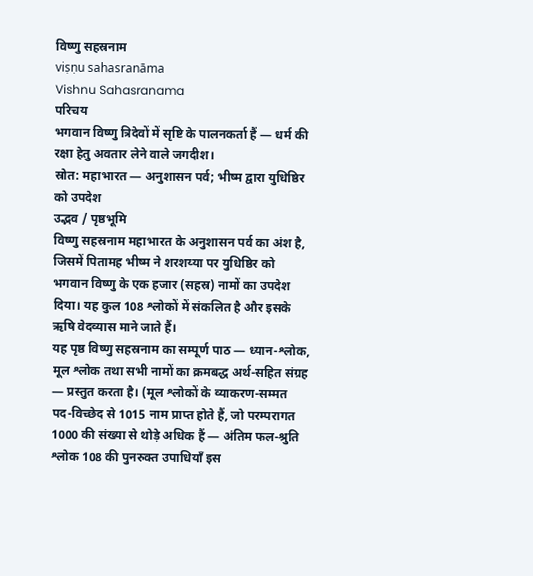विष्णु सहस्रनाम
viṣṇu sahasranāma
Vishnu Sahasranama
परिचय
भगवान विष्णु त्रिदेवों में सृष्टि के पालनकर्ता हैं — धर्म की रक्षा हेतु अवतार लेने वाले जगदीश।
स्रोत: महाभारत — अनुशासन पर्व; भीष्म द्वारा युधिष्ठिर को उपदेश
उद्भव / पृष्ठभूमि
विष्णु सहस्रनाम महाभारत के अनुशासन पर्व का अंश है, जिसमें पितामह भीष्म ने शरशय्या पर युधिष्ठिर को भगवान विष्णु के एक हजार (सहस्र) नामों का उपदेश दिया। यह कुल 108 श्लोकों में संकलित है और इसके ऋषि वेदव्यास माने जाते हैं।
यह पृष्ठ विष्णु सहस्रनाम का सम्पूर्ण पाठ — ध्यान-श्लोक, मूल श्लोक तथा सभी नामों का क्रमबद्ध अर्थ-सहित संग्रह — प्रस्तुत करता है। (मूल श्लोकों के व्याकरण-सम्मत पद-विच्छेद से 1015 नाम प्राप्त होते हैं, जो परम्परागत 1000 की संख्या से थोड़े अधिक हैं — अंतिम फल-श्रुति श्लोक 108 की पुनरुक्त उपाधियाँ इस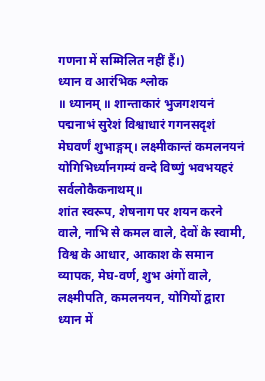गणना में सम्मिलित नहीं हैं।)
ध्यान व आरंभिक श्लोक
॥ ध्यानम् ॥ शान्ताकारं भुजगशयनं पद्मनाभं सुरेशं विश्वाधारं गगनसदृशं मेघवर्णं शुभाङ्गम्। लक्ष्मीकान्तं कमलनयनं योगिभिर्ध्यानगम्यं वन्दे विष्णुं भवभयहरं सर्वलोकैकनाथम्॥
शांत स्वरूप, शेषनाग पर शयन करने वाले, नाभि से कमल वाले, देवों के स्वामी, विश्व के आधार, आकाश के समान व्यापक, मेघ-वर्ण, शुभ अंगों वाले, लक्ष्मीपति, कमलनयन, योगियों द्वारा ध्यान में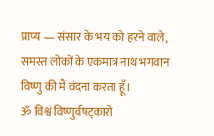प्राप्य — संसार के भय को हरने वाले, समस्त लोकों के एकमात्र नाथ भगवान विष्णु की मैं वंदना करता हूँ।
ॐ विश्वं विष्णुर्वषट्कारो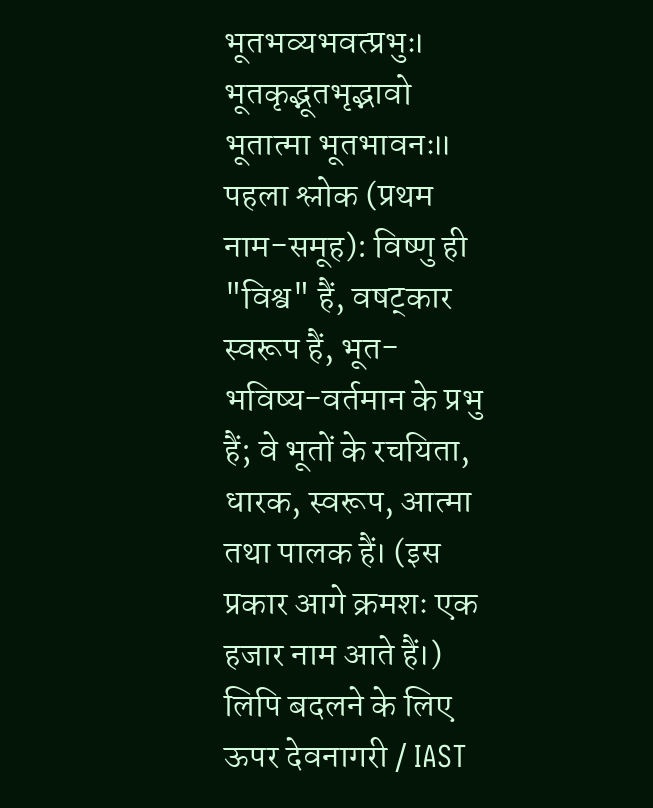भूतभव्यभवत्प्रभुः। भूतकृद्भूतभृद्भावो भूतात्मा भूतभावनः॥
पहला श्लोक (प्रथम नाम-समूह): विष्णु ही "विश्व" हैं, वषट्कार स्वरूप हैं, भूत-भविष्य-वर्तमान के प्रभु हैं; वे भूतों के रचयिता, धारक, स्वरूप, आत्मा तथा पालक हैं। (इस प्रकार आगे क्रमशः एक हजार नाम आते हैं।)
लिपि बदलने के लिए ऊपर देवनागरी / IAST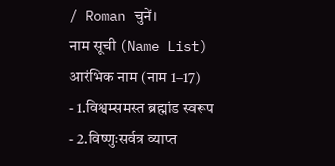/ Roman चुनें।
नाम सूची (Name List)
आरंभिक नाम (नाम 1–17)
- 1.विश्वम्समस्त ब्रह्मांड स्वरूप
- 2.विष्णुःसर्वत्र व्याप्त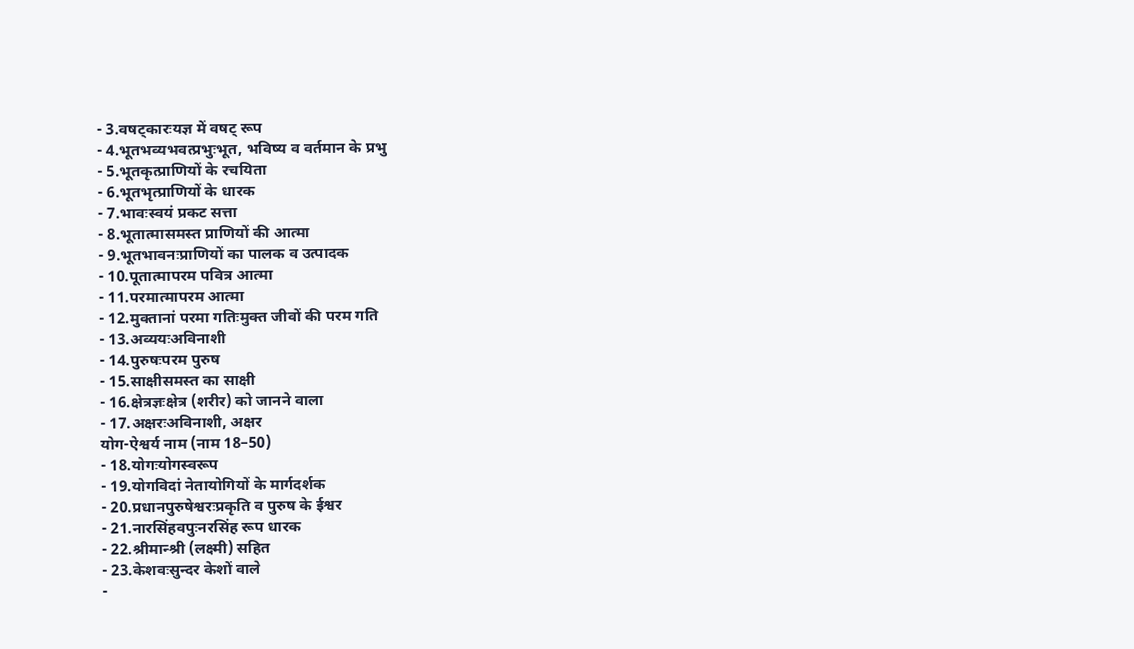- 3.वषट्कारःयज्ञ में वषट् रूप
- 4.भूतभव्यभवत्प्रभुःभूत, भविष्य व वर्तमान के प्रभु
- 5.भूतकृत्प्राणियों के रचयिता
- 6.भूतभृत्प्राणियों के धारक
- 7.भावःस्वयं प्रकट सत्ता
- 8.भूतात्मासमस्त प्राणियों की आत्मा
- 9.भूतभावनःप्राणियों का पालक व उत्पादक
- 10.पूतात्मापरम पवित्र आत्मा
- 11.परमात्मापरम आत्मा
- 12.मुक्तानां परमा गतिःमुक्त जीवों की परम गति
- 13.अव्ययःअविनाशी
- 14.पुरुषःपरम पुरुष
- 15.साक्षीसमस्त का साक्षी
- 16.क्षेत्रज्ञःक्षेत्र (शरीर) को जानने वाला
- 17.अक्षरःअविनाशी, अक्षर
योग-ऐश्वर्य नाम (नाम 18–50)
- 18.योगःयोगस्वरूप
- 19.योगविदां नेतायोगियों के मार्गदर्शक
- 20.प्रधानपुरुषेश्वरःप्रकृति व पुरुष के ईश्वर
- 21.नारसिंहवपुःनरसिंह रूप धारक
- 22.श्रीमान्श्री (लक्ष्मी) सहित
- 23.केशवःसुन्दर केशों वाले
-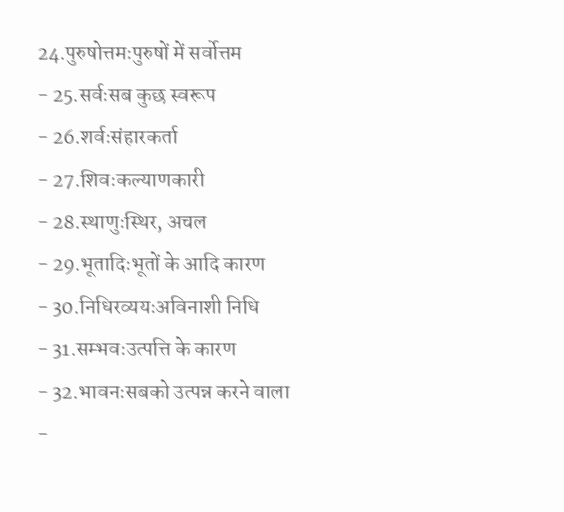24.पुरुषोत्तमःपुरुषों में सर्वोत्तम
- 25.सर्वःसब कुछ स्वरूप
- 26.शर्वःसंहारकर्ता
- 27.शिवःकल्याणकारी
- 28.स्थाणुःस्थिर, अचल
- 29.भूतादिःभूतों के आदि कारण
- 30.निधिरव्ययःअविनाशी निधि
- 31.सम्भवःउत्पत्ति के कारण
- 32.भावनःसबको उत्पन्न करने वाला
-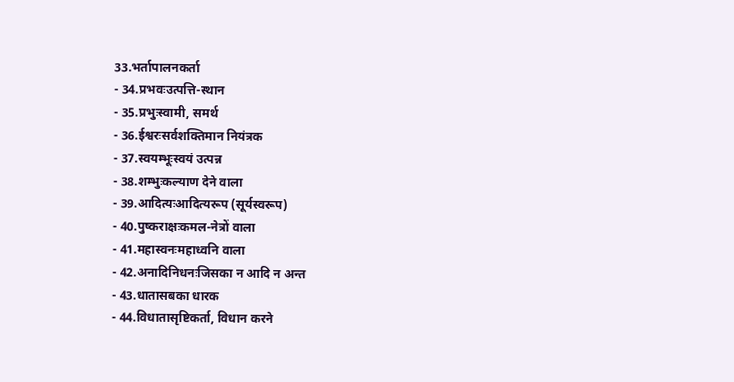33.भर्तापालनकर्ता
- 34.प्रभवःउत्पत्ति-स्थान
- 35.प्रभुःस्वामी, समर्थ
- 36.ईश्वरःसर्वशक्तिमान नियंत्रक
- 37.स्वयम्भूःस्वयं उत्पन्न
- 38.शम्भुःकल्याण देने वाला
- 39.आदित्यःआदित्यरूप (सूर्यस्वरूप)
- 40.पुष्कराक्षःकमल-नेत्रों वाला
- 41.महास्वनःमहाध्वनि वाला
- 42.अनादिनिधनःजिसका न आदि न अन्त
- 43.धातासबका धारक
- 44.विधातासृष्टिकर्ता, विधान करने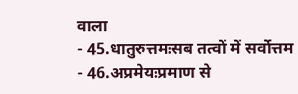वाला
- 45.धातुरुत्तमःसब तत्वों में सर्वोत्तम
- 46.अप्रमेयःप्रमाण से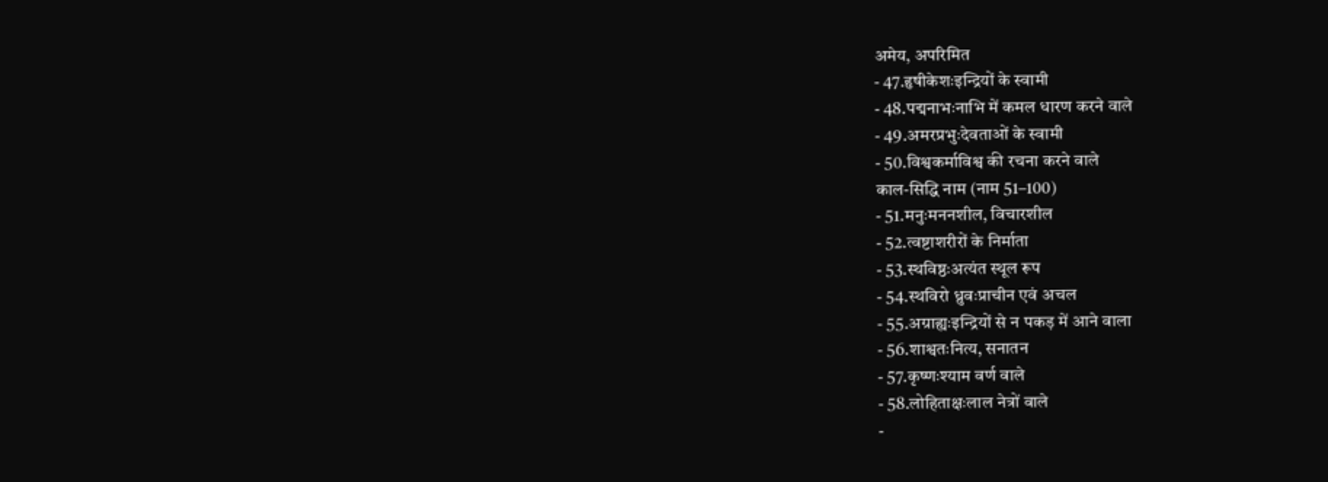अमेय, अपरिमित
- 47.हृषीकेशःइन्द्रियों के स्वामी
- 48.पद्मनाभःनाभि में कमल धारण करने वाले
- 49.अमरप्रभुःदेवताओं के स्वामी
- 50.विश्वकर्माविश्व की रचना करने वाले
काल-सिद्धि नाम (नाम 51–100)
- 51.मनुःमननशील, विचारशील
- 52.त्वष्टाशरीरों के निर्माता
- 53.स्थविष्ठःअत्यंत स्थूल रूप
- 54.स्थविरो ध्रुवःप्राचीन एवं अचल
- 55.अग्राह्यःइन्द्रियों से न पकड़ में आने वाला
- 56.शाश्वतःनित्य, सनातन
- 57.कृष्णःश्याम वर्ण वाले
- 58.लोहिताक्षःलाल नेत्रों वाले
-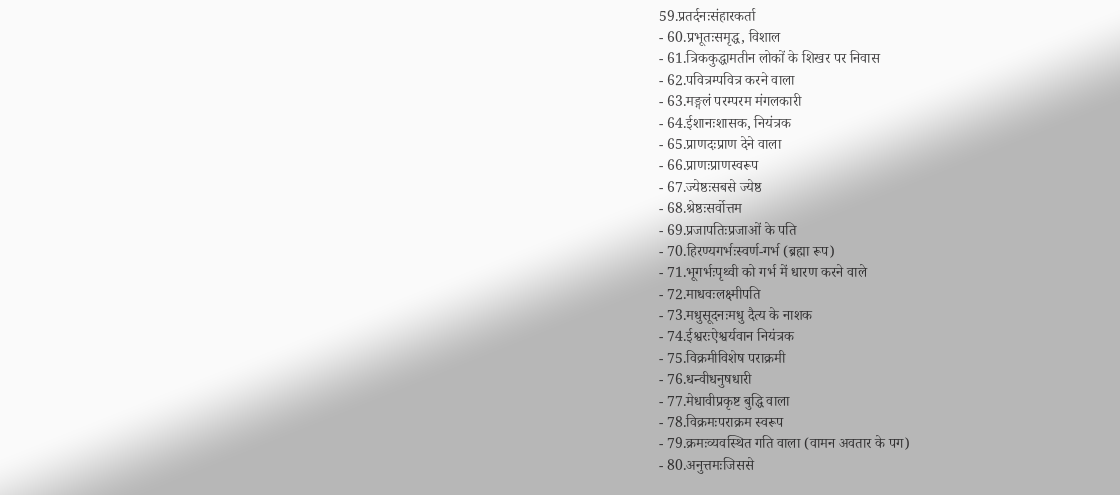59.प्रतर्दनःसंहारकर्ता
- 60.प्रभूतःसमृद्ध, विशाल
- 61.त्रिककुद्धामतीन लोकों के शिखर पर निवास
- 62.पवित्रम्पवित्र करने वाला
- 63.मङ्गलं परम्परम मंगलकारी
- 64.ईशानःशासक, नियंत्रक
- 65.प्राणदःप्राण देने वाला
- 66.प्राणःप्राणस्वरूप
- 67.ज्येष्ठःसबसे ज्येष्ठ
- 68.श्रेष्ठःसर्वोत्तम
- 69.प्रजापतिःप्रजाओं के पति
- 70.हिरण्यगर्भःस्वर्ण-गर्भ (ब्रह्मा रूप)
- 71.भूगर्भःपृथ्वी को गर्भ में धारण करने वाले
- 72.माधवःलक्ष्मीपति
- 73.मधुसूदनःमधु दैत्य के नाशक
- 74.ईश्वरःऐश्वर्यवान नियंत्रक
- 75.विक्रमीविशेष पराक्रमी
- 76.धन्वीधनुषधारी
- 77.मेधावीप्रकृष्ट बुद्धि वाला
- 78.विक्रमःपराक्रम स्वरूप
- 79.क्रमःव्यवस्थित गति वाला (वामन अवतार के पग)
- 80.अनुत्तमःजिससे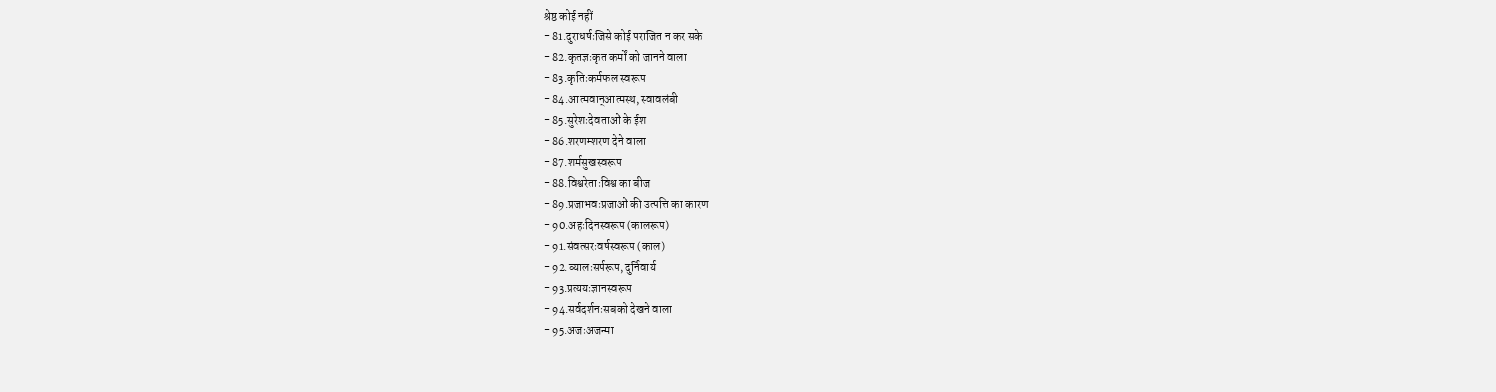श्रेष्ठ कोई नहीं
- 81.दुराधर्षःजिसे कोई पराजित न कर सके
- 82.कृतज्ञःकृत कर्मों को जानने वाला
- 83.कृतिःकर्मफल स्वरूप
- 84.आत्मवान्आत्मस्थ, स्वावलंबी
- 85.सुरेशःदेवताओं के ईश
- 86.शरणम्शरण देने वाला
- 87.शर्मसुखस्वरूप
- 88.विश्वरेताःविश्व का बीज
- 89.प्रजाभवःप्रजाओं की उत्पत्ति का कारण
- 90.अहःदिनस्वरूप (कालरूप)
- 91.संवत्सरःवर्षस्वरूप (काल)
- 92.व्यालःसर्परूप, दुर्निवार्य
- 93.प्रत्ययःज्ञानस्वरूप
- 94.सर्वदर्शनःसबको देखने वाला
- 95.अजःअजन्मा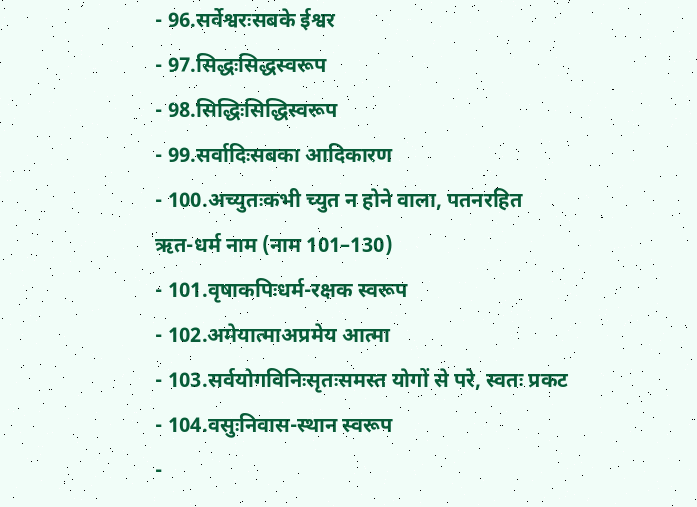- 96.सर्वेश्वरःसबके ईश्वर
- 97.सिद्धःसिद्धस्वरूप
- 98.सिद्धिःसिद्धिस्वरूप
- 99.सर्वादिःसबका आदिकारण
- 100.अच्युतःकभी च्युत न होने वाला, पतनरहित
ऋत-धर्म नाम (नाम 101–130)
- 101.वृषाकपिःधर्म-रक्षक स्वरूप
- 102.अमेयात्माअप्रमेय आत्मा
- 103.सर्वयोगविनिःसृतःसमस्त योगों से परे, स्वतः प्रकट
- 104.वसुःनिवास-स्थान स्वरूप
-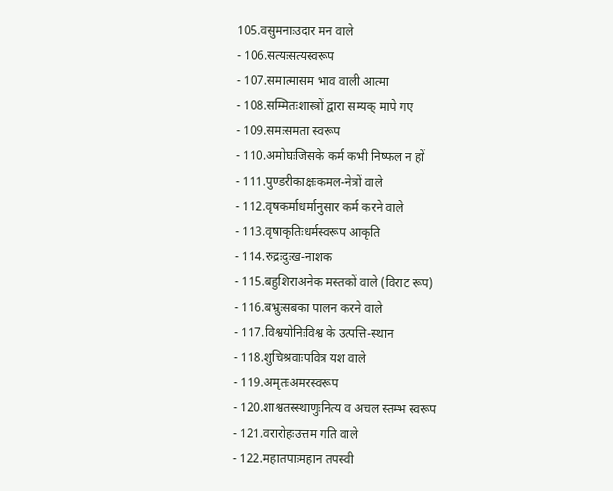105.वसुमनाःउदार मन वाले
- 106.सत्यःसत्यस्वरूप
- 107.समात्मासम भाव वाली आत्मा
- 108.सम्मितःशास्त्रों द्वारा सम्यक् मापे गए
- 109.समःसमता स्वरूप
- 110.अमोघःजिसके कर्म कभी निष्फल न हों
- 111.पुण्डरीकाक्षःकमल-नेत्रों वाले
- 112.वृषकर्माधर्मानुसार कर्म करने वाले
- 113.वृषाकृतिःधर्मस्वरूप आकृति
- 114.रुद्रःदुःख-नाशक
- 115.बहुशिराअनेक मस्तकों वाले (विराट रूप)
- 116.बभ्रुःसबका पालन करने वाले
- 117.विश्वयोनिःविश्व के उत्पत्ति-स्थान
- 118.शुचिश्रवाःपवित्र यश वाले
- 119.अमृतःअमरस्वरूप
- 120.शाश्वतस्स्थाणुःनित्य व अचल स्तम्भ स्वरूप
- 121.वरारोहःउत्तम गति वाले
- 122.महातपाःमहान तपस्वी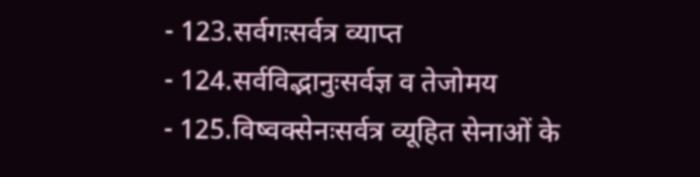- 123.सर्वगःसर्वत्र व्याप्त
- 124.सर्वविद्भानुःसर्वज्ञ व तेजोमय
- 125.विष्वक्सेनःसर्वत्र व्यूहित सेनाओं के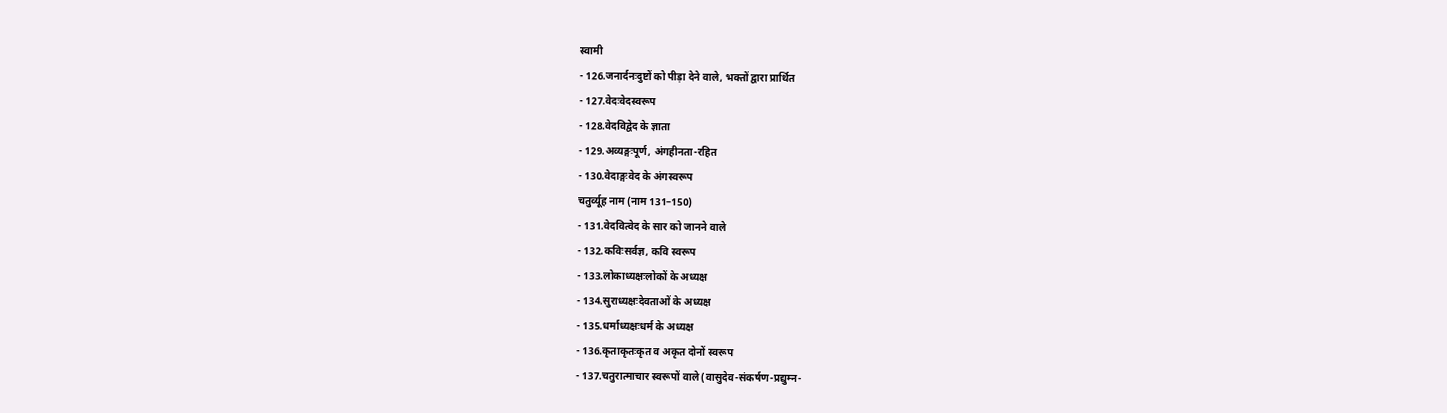स्वामी
- 126.जनार्दनःदुष्टों को पीड़ा देने वाले, भक्तों द्वारा प्रार्थित
- 127.वेदःवेदस्वरूप
- 128.वेदविद्वेद के ज्ञाता
- 129.अव्यङ्गःपूर्ण, अंगहीनता-रहित
- 130.वेदाङ्गःवेद के अंगस्वरूप
चतुर्व्यूह नाम (नाम 131–150)
- 131.वेदवित्वेद के सार को जानने वाले
- 132.कविःसर्वज्ञ, कवि स्वरूप
- 133.लोकाध्यक्षःलोकों के अध्यक्ष
- 134.सुराध्यक्षःदेवताओं के अध्यक्ष
- 135.धर्माध्यक्षःधर्म के अध्यक्ष
- 136.कृताकृतःकृत व अकृत दोनों स्वरूप
- 137.चतुरात्माचार स्वरूपों वाले (वासुदेव-संकर्षण-प्रद्युम्न-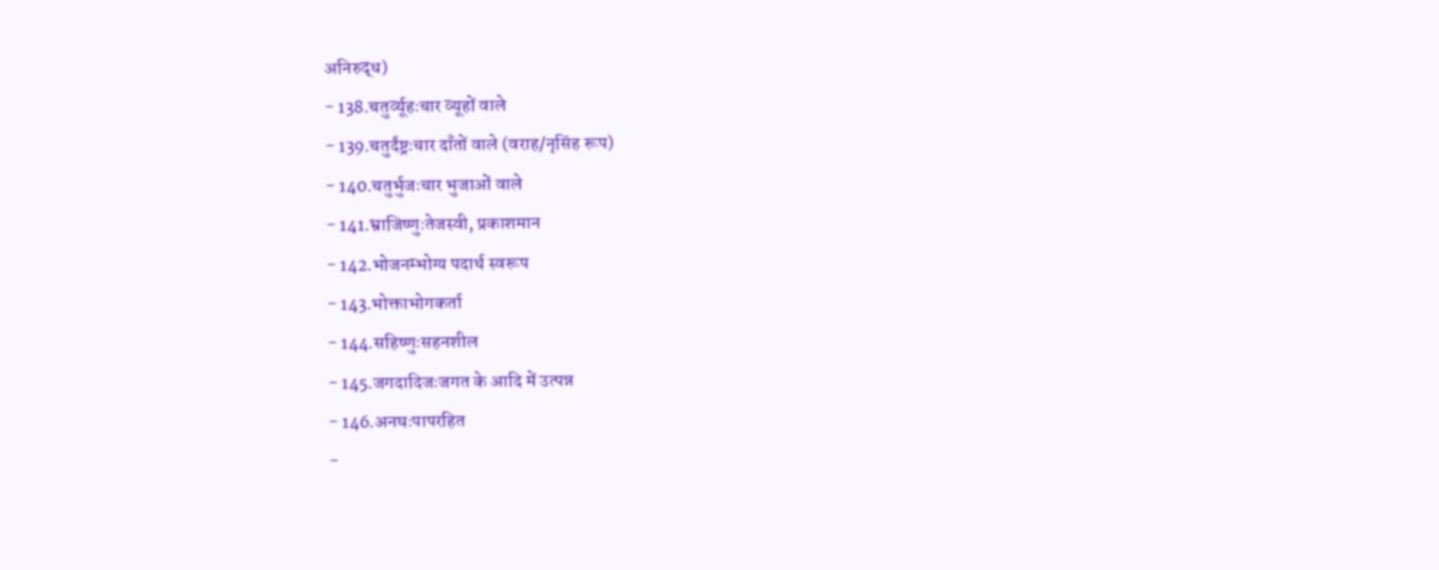अनिरुद्ध)
- 138.चतुर्व्यूहःचार व्यूहों वाले
- 139.चतुर्दंष्ट्रःचार दाँतों वाले (वराह/नृसिंह रूप)
- 140.चतुर्भुजःचार भुजाओं वाले
- 141.भ्राजिष्णुःतेजस्वी, प्रकाशमान
- 142.भोजनम्भोग्य पदार्थ स्वरूप
- 143.भोक्ताभोगकर्ता
- 144.सहिष्णुःसहनशील
- 145.जगदादिजःजगत के आदि में उत्पन्न
- 146.अनघःपापरहित
-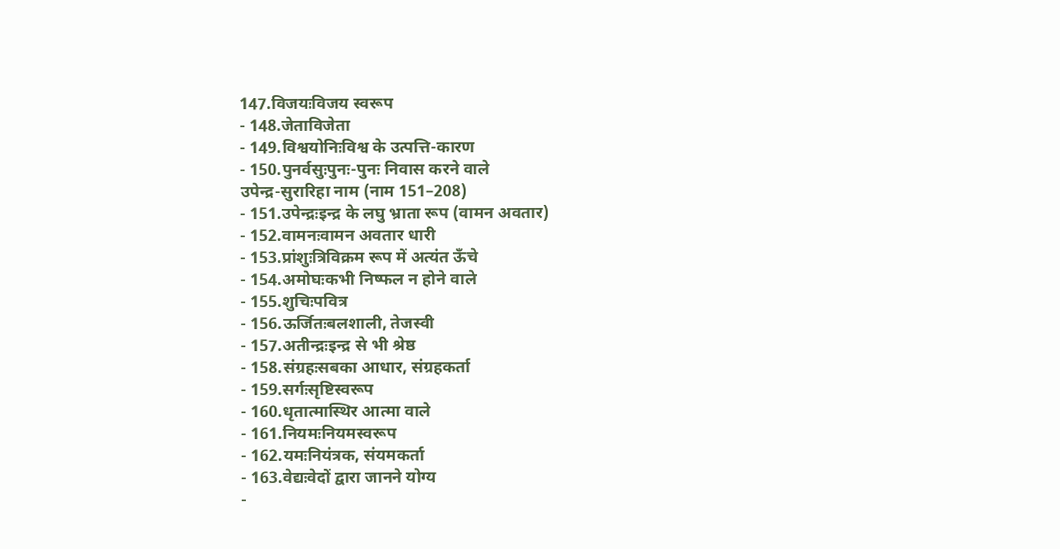147.विजयःविजय स्वरूप
- 148.जेताविजेता
- 149.विश्वयोनिःविश्व के उत्पत्ति-कारण
- 150.पुनर्वसुःपुनः-पुनः निवास करने वाले
उपेन्द्र-सुरारिहा नाम (नाम 151–208)
- 151.उपेन्द्रःइन्द्र के लघु भ्राता रूप (वामन अवतार)
- 152.वामनःवामन अवतार धारी
- 153.प्रांशुःत्रिविक्रम रूप में अत्यंत ऊँचे
- 154.अमोघःकभी निष्फल न होने वाले
- 155.शुचिःपवित्र
- 156.ऊर्जितःबलशाली, तेजस्वी
- 157.अतीन्द्रःइन्द्र से भी श्रेष्ठ
- 158.संग्रहःसबका आधार, संग्रहकर्ता
- 159.सर्गःसृष्टिस्वरूप
- 160.धृतात्मास्थिर आत्मा वाले
- 161.नियमःनियमस्वरूप
- 162.यमःनियंत्रक, संयमकर्ता
- 163.वेद्यःवेदों द्वारा जानने योग्य
-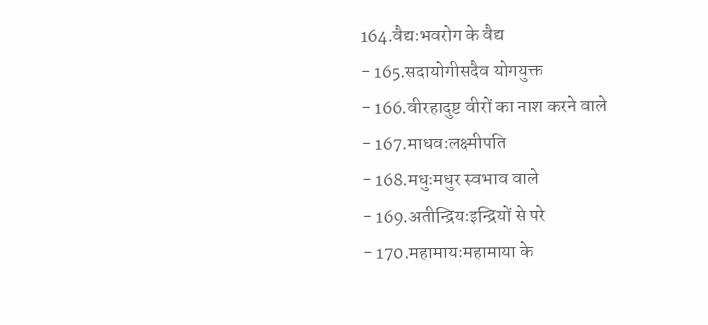164.वैद्यःभवरोग के वैद्य
- 165.सदायोगीसदैव योगयुक्त
- 166.वीरहादुष्ट वीरों का नाश करने वाले
- 167.माधवःलक्ष्मीपति
- 168.मधुःमधुर स्वभाव वाले
- 169.अतीन्द्रियःइन्द्रियों से परे
- 170.महामायःमहामाया के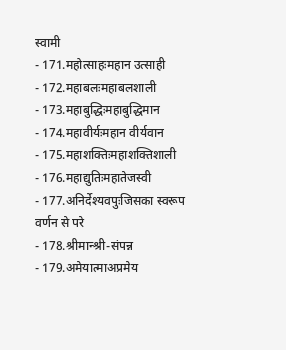स्वामी
- 171.महोत्साहःमहान उत्साही
- 172.महाबलःमहाबलशाली
- 173.महाबुद्धिःमहाबुद्धिमान
- 174.महावीर्यःमहान वीर्यवान
- 175.महाशक्तिःमहाशक्तिशाली
- 176.महाद्युतिःमहातेजस्वी
- 177.अनिर्देश्यवपुःजिसका स्वरूप वर्णन से परे
- 178.श्रीमान्श्री-संपन्न
- 179.अमेयात्माअप्रमेय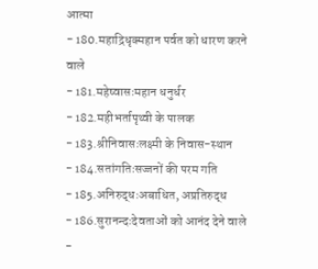आत्मा
- 180.महाद्रिधृक्महान पर्वत को धारण करने वाले
- 181.महेष्वासःमहान धनुर्धर
- 182.महीभर्तापृथ्वी के पालक
- 183.श्रीनिवासःलक्ष्मी के निवास-स्थान
- 184.सतांगतिःसज्जनों की परम गति
- 185.अनिरुद्धःअबाधित, अप्रतिरुद्ध
- 186.सुरानन्दःदेवताओं को आनंद देने वाले
-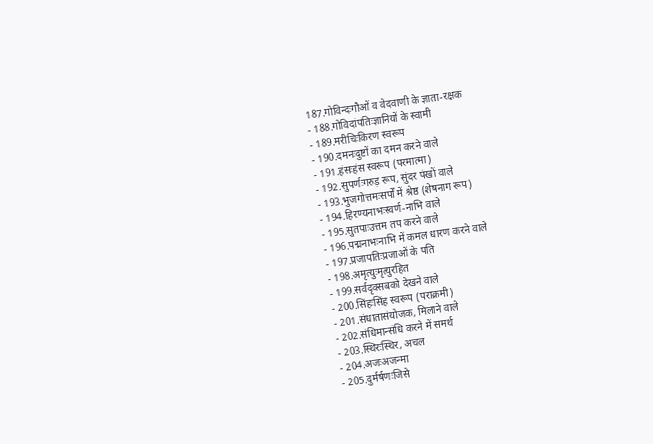187.गोविन्दःगौओं व वेदवाणी के ज्ञाता-रक्षक
- 188.गोविदांपतिःज्ञानियों के स्वामी
- 189.मरीचिःकिरण स्वरूप
- 190.दमनःदुष्टों का दमन करने वाले
- 191.हंसःहंस स्वरूप (परमात्मा)
- 192.सुपर्णःगरुड़ रूप, सुंदर पंखों वाले
- 193.भुजगोत्तमःसर्पों में श्रेष्ठ (शेषनाग रूप)
- 194.हिरण्यनाभःस्वर्ण-नाभि वाले
- 195.सुतपाःउत्तम तप करने वाले
- 196.पद्मनाभःनाभि में कमल धारण करने वाले
- 197.प्रजापतिःप्रजाओं के पति
- 198.अमृत्युःमृत्युरहित
- 199.सर्वदृक्सबको देखने वाले
- 200.सिंहःसिंह स्वरूप (पराक्रमी)
- 201.संधातासंयोजक, मिलाने वाले
- 202.संधिमान्संधि करने में समर्थ
- 203.स्थिरःस्थिर, अचल
- 204.अजःअजन्मा
- 205.दुर्मर्षणःजिसे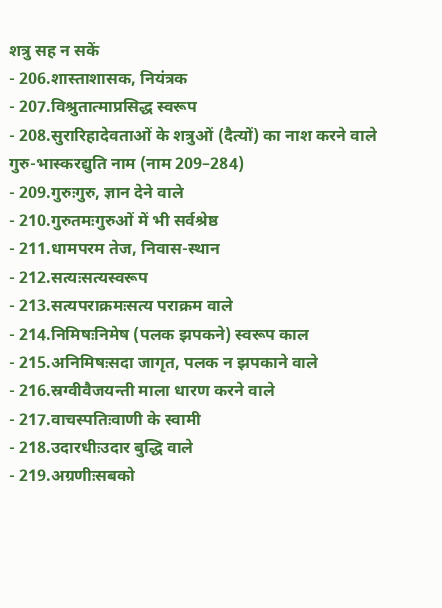शत्रु सह न सकें
- 206.शास्ताशासक, नियंत्रक
- 207.विश्रुतात्माप्रसिद्ध स्वरूप
- 208.सुरारिहादेवताओं के शत्रुओं (दैत्यों) का नाश करने वाले
गुरु-भास्करद्युति नाम (नाम 209–284)
- 209.गुरुःगुरु, ज्ञान देने वाले
- 210.गुरुतमःगुरुओं में भी सर्वश्रेष्ठ
- 211.धामपरम तेज, निवास-स्थान
- 212.सत्यःसत्यस्वरूप
- 213.सत्यपराक्रमःसत्य पराक्रम वाले
- 214.निमिषःनिमेष (पलक झपकने) स्वरूप काल
- 215.अनिमिषःसदा जागृत, पलक न झपकाने वाले
- 216.स्रग्वीवैजयन्ती माला धारण करने वाले
- 217.वाचस्पतिःवाणी के स्वामी
- 218.उदारधीःउदार बुद्धि वाले
- 219.अग्रणीःसबको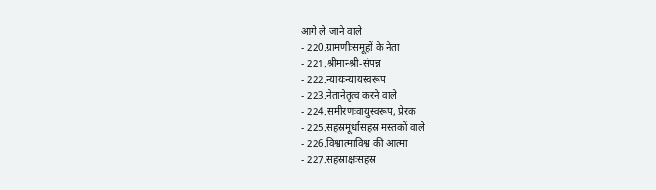आगे ले जाने वाले
- 220.ग्रामणीःसमूहों के नेता
- 221.श्रीमान्श्री-संपन्न
- 222.न्यायःन्यायस्वरूप
- 223.नेतानेतृत्व करने वाले
- 224.समीरणःवायुस्वरूप, प्रेरक
- 225.सहस्रमूर्धासहस्र मस्तकों वाले
- 226.विश्वात्माविश्व की आत्मा
- 227.सहस्राक्षःसहस्र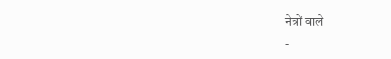नेत्रों वाले
-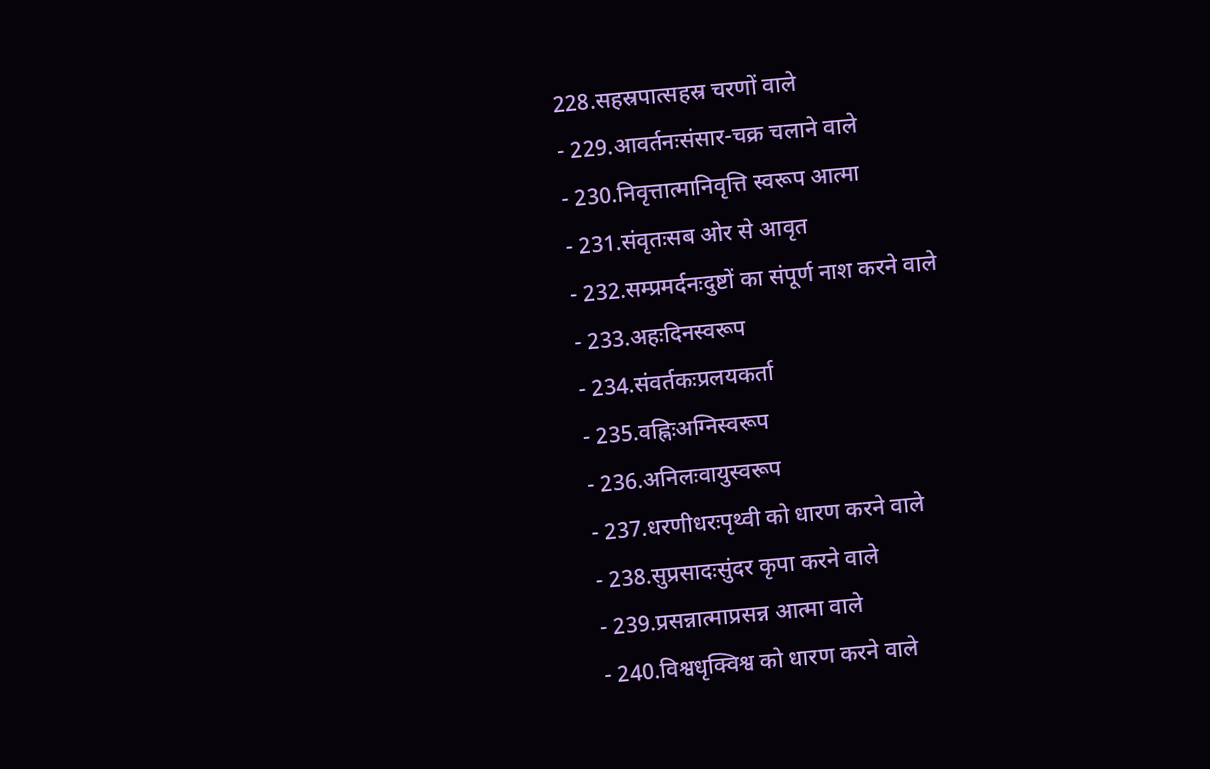228.सहस्रपात्सहस्र चरणों वाले
- 229.आवर्तनःसंसार-चक्र चलाने वाले
- 230.निवृत्तात्मानिवृत्ति स्वरूप आत्मा
- 231.संवृतःसब ओर से आवृत
- 232.सम्प्रमर्दनःदुष्टों का संपूर्ण नाश करने वाले
- 233.अहःदिनस्वरूप
- 234.संवर्तकःप्रलयकर्ता
- 235.वह्निःअग्निस्वरूप
- 236.अनिलःवायुस्वरूप
- 237.धरणीधरःपृथ्वी को धारण करने वाले
- 238.सुप्रसादःसुंदर कृपा करने वाले
- 239.प्रसन्नात्माप्रसन्न आत्मा वाले
- 240.विश्वधृक्विश्व को धारण करने वाले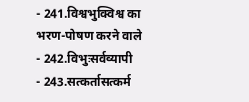- 241.विश्वभुक्विश्व का भरण-पोषण करने वाले
- 242.विभुःसर्वव्यापी
- 243.सत्कर्तासत्कर्म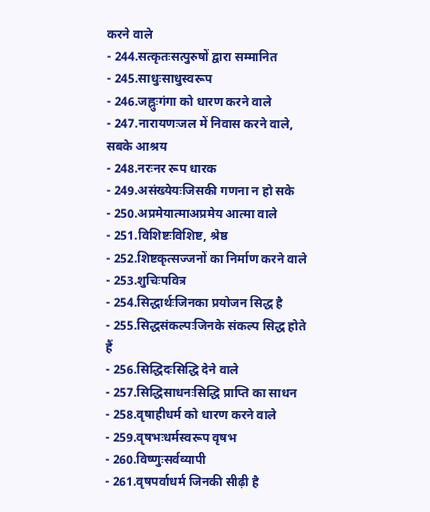करने वाले
- 244.सत्कृतःसत्पुरुषों द्वारा सम्मानित
- 245.साधुःसाधुस्वरूप
- 246.जह्नुःगंगा को धारण करने वाले
- 247.नारायणःजल में निवास करने वाले, सबके आश्रय
- 248.नरःनर रूप धारक
- 249.असंख्येयःजिसकी गणना न हो सके
- 250.अप्रमेयात्माअप्रमेय आत्मा वाले
- 251.विशिष्टःविशिष्ट, श्रेष्ठ
- 252.शिष्टकृत्सज्जनों का निर्माण करने वाले
- 253.शुचिःपवित्र
- 254.सिद्धार्थःजिनका प्रयोजन सिद्ध है
- 255.सिद्धसंकल्पःजिनके संकल्प सिद्ध होते हैं
- 256.सिद्धिदःसिद्धि देने वाले
- 257.सिद्धिसाधनःसिद्धि प्राप्ति का साधन
- 258.वृषाहीधर्म को धारण करने वाले
- 259.वृषभःधर्मस्वरूप वृषभ
- 260.विष्णुःसर्वव्यापी
- 261.वृषपर्वाधर्म जिनकी सीढ़ी है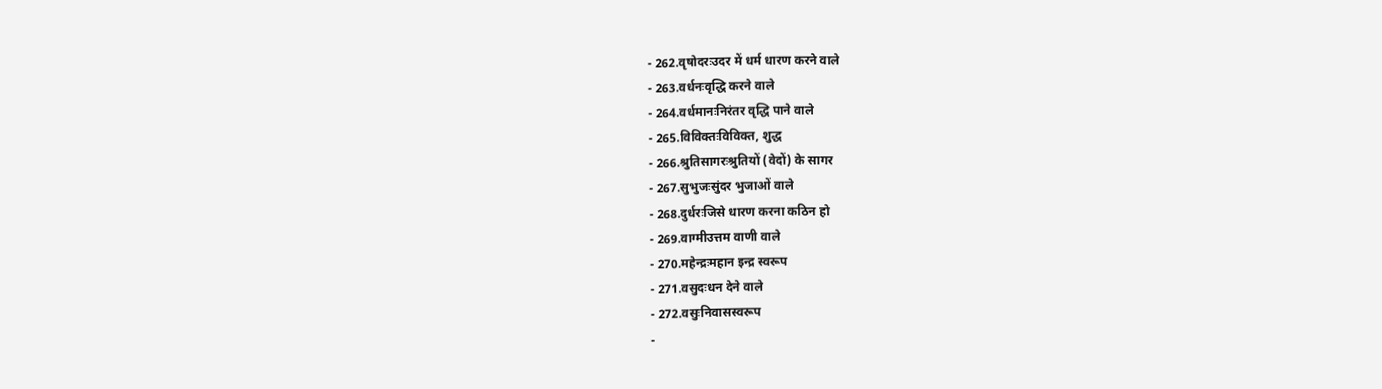- 262.वृषोदरःउदर में धर्म धारण करने वाले
- 263.वर्धनःवृद्धि करने वाले
- 264.वर्धमानःनिरंतर वृद्धि पाने वाले
- 265.विविक्तःविविक्त, शुद्ध
- 266.श्रुतिसागरःश्रुतियों (वेदों) के सागर
- 267.सुभुजःसुंदर भुजाओं वाले
- 268.दुर्धरःजिसे धारण करना कठिन हो
- 269.वाग्मीउत्तम वाणी वाले
- 270.महेन्द्रःमहान इन्द्र स्वरूप
- 271.वसुदःधन देने वाले
- 272.वसुःनिवासस्वरूप
-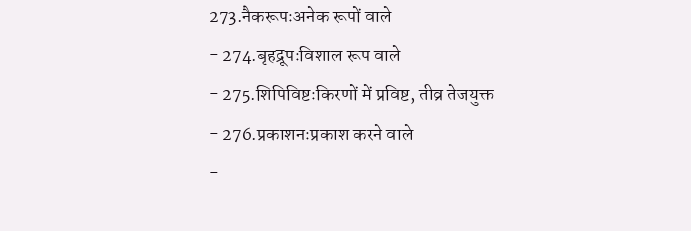273.नैकरूपःअनेक रूपों वाले
- 274.बृहद्रूपःविशाल रूप वाले
- 275.शिपिविष्टःकिरणों में प्रविष्ट, तीव्र तेजयुक्त
- 276.प्रकाशनःप्रकाश करने वाले
-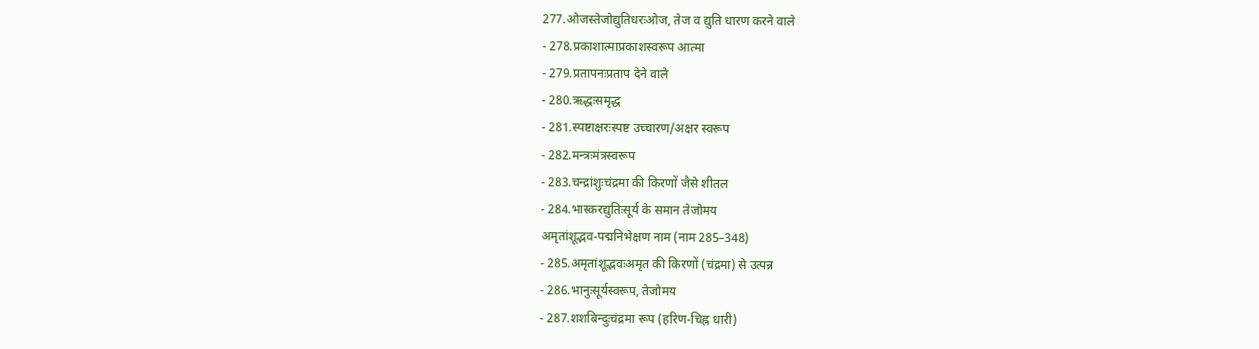277.ओजस्तेजोद्युतिधरःओज, तेज व द्युति धारण करने वाले
- 278.प्रकाशात्माप्रकाशस्वरूप आत्मा
- 279.प्रतापनःप्रताप देने वाले
- 280.ऋद्धःसमृद्ध
- 281.स्पष्टाक्षरःस्पष्ट उच्चारण/अक्षर स्वरूप
- 282.मन्त्रःमंत्रस्वरूप
- 283.चन्द्रांशुःचंद्रमा की किरणों जैसे शीतल
- 284.भास्करद्युतिःसूर्य के समान तेजोमय
अमृतांशूद्भव-पद्मनिभेक्षण नाम (नाम 285–348)
- 285.अमृतांशूद्भवःअमृत की किरणों (चंद्रमा) से उत्पन्न
- 286.भानुःसूर्यस्वरूप, तेजोमय
- 287.शशबिन्दुःचंद्रमा रूप (हरिण-चिह्न धारी)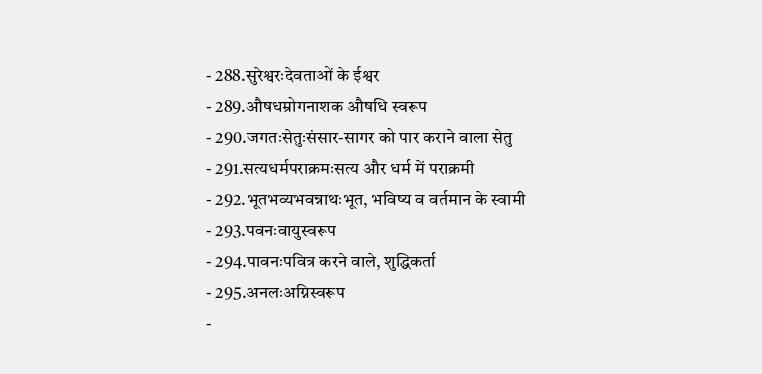- 288.सुरेश्वरःदेवताओं के ईश्वर
- 289.औषधम्रोगनाशक औषधि स्वरूप
- 290.जगतःसेतुःसंसार-सागर को पार कराने वाला सेतु
- 291.सत्यधर्मपराक्रमःसत्य और धर्म में पराक्रमी
- 292.भूतभव्यभवन्नाथःभूत, भविष्य व वर्तमान के स्वामी
- 293.पवनःवायुस्वरूप
- 294.पावनःपवित्र करने वाले, शुद्धिकर्ता
- 295.अनलःअग्निस्वरूप
-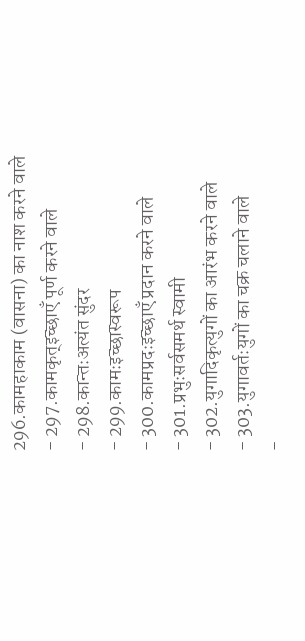296.कामहाकाम (वासना) का नाश करने वाले
- 297.कामकृत्इच्छाएँ पूर्ण करने वाले
- 298.कान्तःअत्यंत सुंदर
- 299.कामःइच्छास्वरूप
- 300.कामप्रदःइच्छाएँ प्रदान करने वाले
- 301.प्रभुःसर्वसमर्थ स्वामी
- 302.युगादिकृत्युगों का आरंभ करने वाले
- 303.युगावर्तःयुगों का चक्र चलाने वाले
-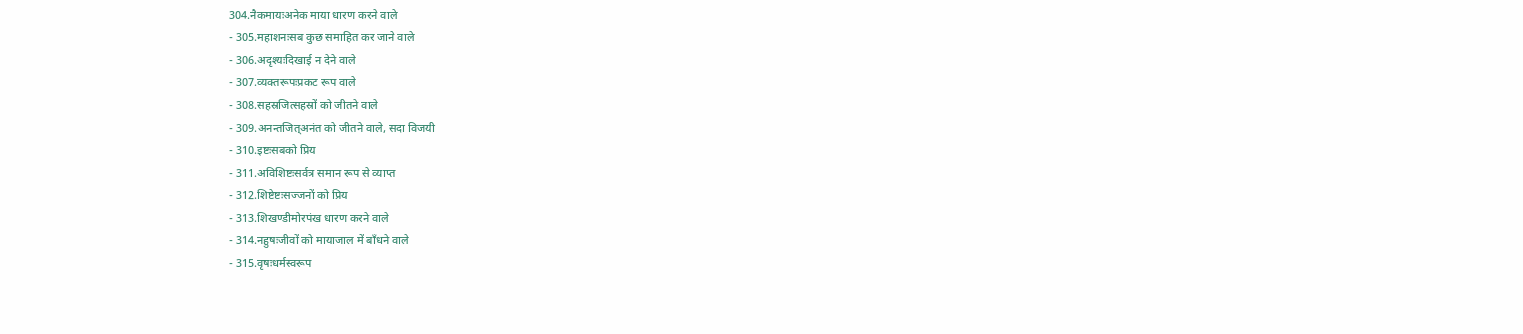304.नैकमायःअनेक माया धारण करने वाले
- 305.महाशनःसब कुछ समाहित कर जाने वाले
- 306.अदृश्यःदिखाई न देने वाले
- 307.व्यक्तरूपःप्रकट रूप वाले
- 308.सहस्रजित्सहस्रों को जीतने वाले
- 309.अनन्तजित्अनंत को जीतने वाले, सदा विजयी
- 310.इष्टःसबको प्रिय
- 311.अविशिष्टःसर्वत्र समान रूप से व्याप्त
- 312.शिष्टेष्टःसज्जनों को प्रिय
- 313.शिखण्डीमोरपंख धारण करने वाले
- 314.नहुषःजीवों को मायाजाल में बाँधने वाले
- 315.वृषःधर्मस्वरूप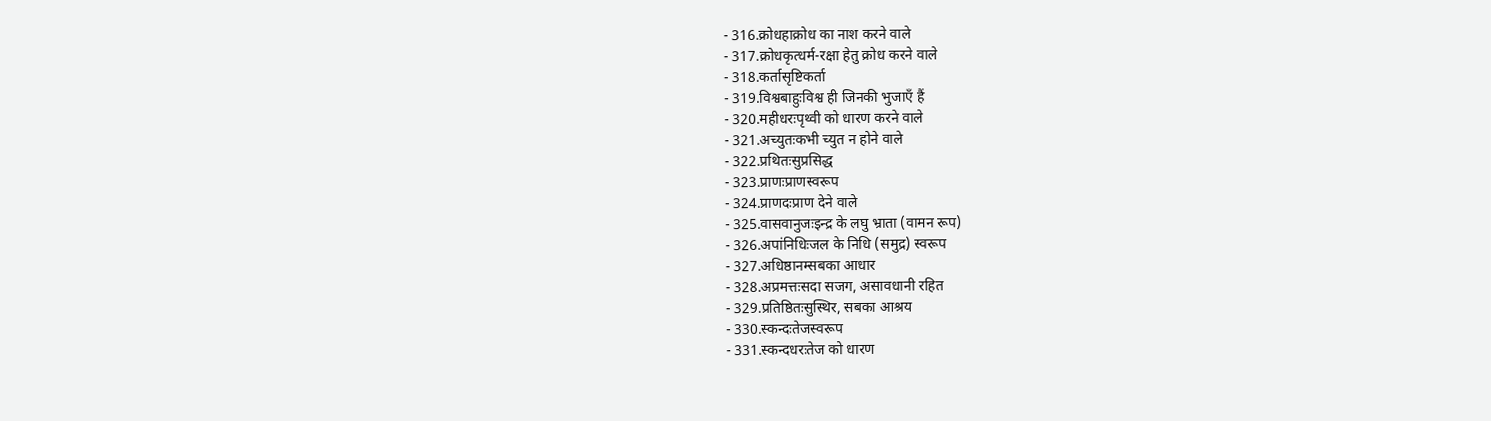- 316.क्रोधहाक्रोध का नाश करने वाले
- 317.क्रोधकृत्धर्म-रक्षा हेतु क्रोध करने वाले
- 318.कर्तासृष्टिकर्ता
- 319.विश्वबाहुःविश्व ही जिनकी भुजाएँ हैं
- 320.महीधरःपृथ्वी को धारण करने वाले
- 321.अच्युतःकभी च्युत न होने वाले
- 322.प्रथितःसुप्रसिद्ध
- 323.प्राणःप्राणस्वरूप
- 324.प्राणदःप्राण देने वाले
- 325.वासवानुजःइन्द्र के लघु भ्राता (वामन रूप)
- 326.अपांनिधिःजल के निधि (समुद्र) स्वरूप
- 327.अधिष्ठानम्सबका आधार
- 328.अप्रमत्तःसदा सजग, असावधानी रहित
- 329.प्रतिष्ठितःसुस्थिर, सबका आश्रय
- 330.स्कन्दःतेजस्वरूप
- 331.स्कन्दधरःतेज को धारण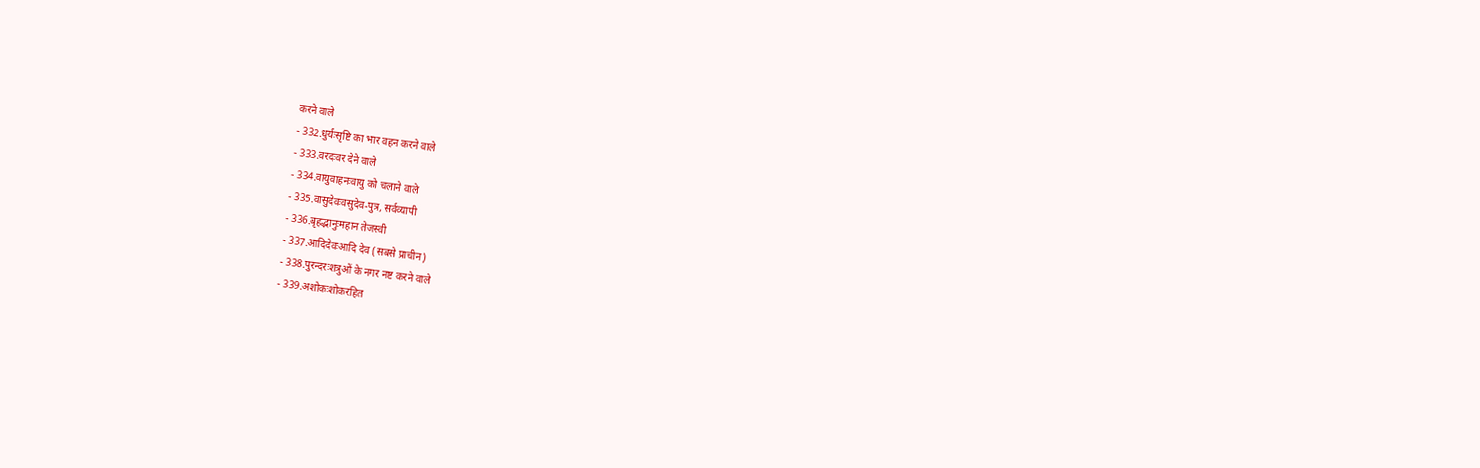करने वाले
- 332.धुर्यःसृष्टि का भार वहन करने वाले
- 333.वरदःवर देने वाले
- 334.वायुवाहनःवायु को चलाने वाले
- 335.वासुदेवःवसुदेव-पुत्र, सर्वव्यापी
- 336.बृहद्भानुःमहान तेजस्वी
- 337.आदिदेवःआदि देव (सबसे प्राचीन)
- 338.पुरन्दरःशत्रुओं के नगर नष्ट करने वाले
- 339.अशोकःशोकरहित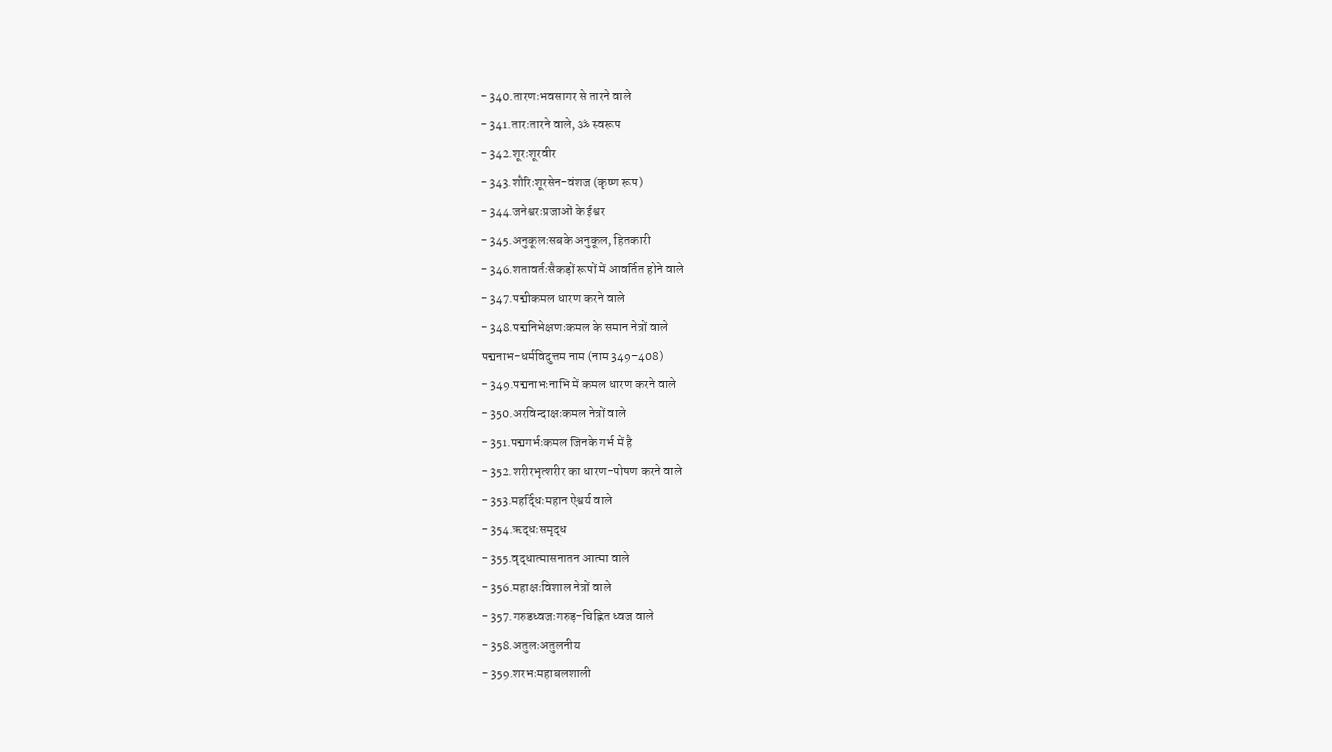- 340.तारणःभवसागर से तारने वाले
- 341.तारःतारने वाले, ॐ स्वरूप
- 342.शूरःशूरवीर
- 343.शौरिःशूरसेन-वंशज (कृष्ण रूप)
- 344.जनेश्वरःप्रजाओं के ईश्वर
- 345.अनुकूलःसबके अनुकूल, हितकारी
- 346.शतावर्तःसैकड़ों रूपों में आवर्तित होने वाले
- 347.पद्मीकमल धारण करने वाले
- 348.पद्मनिभेक्षणःकमल के समान नेत्रों वाले
पद्मनाभ-धर्मविदुत्तम नाम (नाम 349–408)
- 349.पद्मनाभःनाभि में कमल धारण करने वाले
- 350.अरविन्दाक्षःकमल नेत्रों वाले
- 351.पद्मगर्भःकमल जिनके गर्भ में है
- 352.शरीरभृत्शरीर का धारण-पोषण करने वाले
- 353.महर्द्धिःमहान ऐश्वर्य वाले
- 354.ऋद्धःसमृद्ध
- 355.वृद्धात्मासनातन आत्मा वाले
- 356.महाक्षःविशाल नेत्रों वाले
- 357.गरुडध्वजःगरुड़-चिह्नित ध्वज वाले
- 358.अतुलःअतुलनीय
- 359.शरभःमहाबलशाली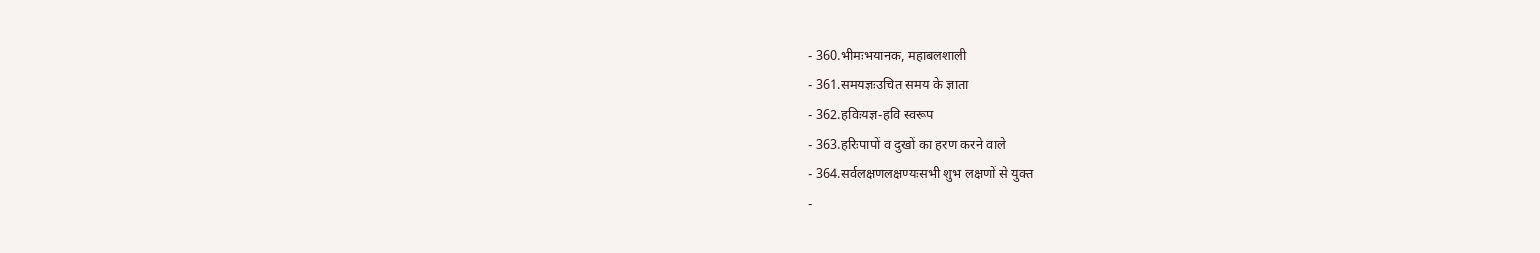- 360.भीमःभयानक, महाबलशाली
- 361.समयज्ञःउचित समय के ज्ञाता
- 362.हविःयज्ञ-हवि स्वरूप
- 363.हरिःपापों व दुखों का हरण करने वाले
- 364.सर्वलक्षणलक्षण्यःसभी शुभ लक्षणों से युक्त
-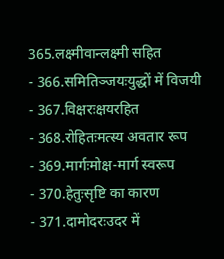365.लक्ष्मीवान्लक्ष्मी सहित
- 366.समितिञ्जयःयुद्धों में विजयी
- 367.विक्षरःक्षयरहित
- 368.रोहितःमत्स्य अवतार रूप
- 369.मार्गःमोक्ष-मार्ग स्वरूप
- 370.हेतुःसृष्टि का कारण
- 371.दामोदरःउदर में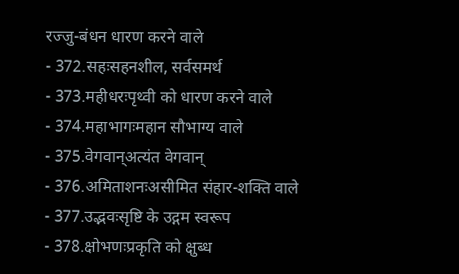रज्जु-बंधन धारण करने वाले
- 372.सहःसहनशील, सर्वसमर्थ
- 373.महीधरःपृथ्वी को धारण करने वाले
- 374.महाभागःमहान सौभाग्य वाले
- 375.वेगवान्अत्यंत वेगवान्
- 376.अमिताशनःअसीमित संहार-शक्ति वाले
- 377.उद्भवःसृष्टि के उद्गम स्वरूप
- 378.क्षोभणःप्रकृति को क्षुब्ध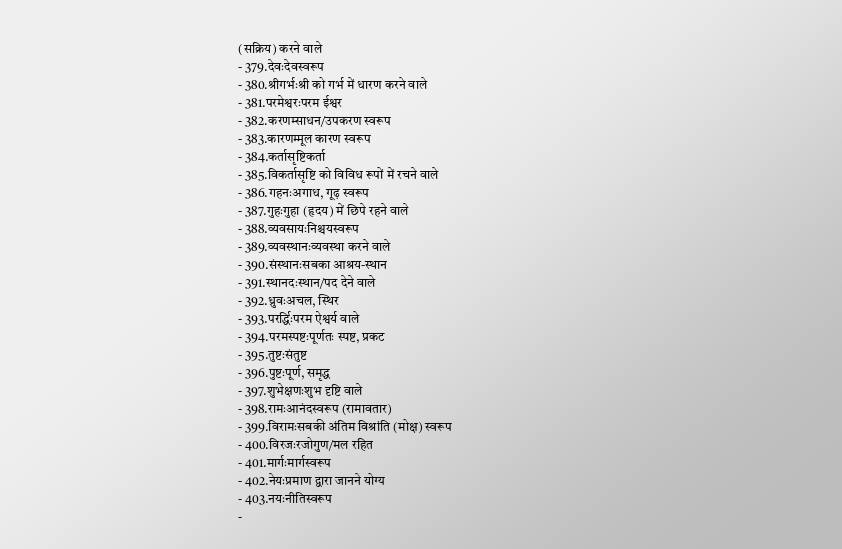(सक्रिय) करने वाले
- 379.देवःदेवस्वरूप
- 380.श्रीगर्भःश्री को गर्भ में धारण करने वाले
- 381.परमेश्वरःपरम ईश्वर
- 382.करणम्साधन/उपकरण स्वरूप
- 383.कारणम्मूल कारण स्वरूप
- 384.कर्तासृष्टिकर्ता
- 385.विकर्तासृष्टि को विविध रूपों में रचने वाले
- 386.गहनःअगाध, गूढ़ स्वरूप
- 387.गुहःगुहा (हृदय) में छिपे रहने वाले
- 388.व्यवसायःनिश्चयस्वरूप
- 389.व्यवस्थानःव्यवस्था करने वाले
- 390.संस्थानःसबका आश्रय-स्थान
- 391.स्थानदःस्थान/पद देने वाले
- 392.ध्रुवःअचल, स्थिर
- 393.परर्द्धिःपरम ऐश्वर्य वाले
- 394.परमस्पष्टःपूर्णतः स्पष्ट, प्रकट
- 395.तुष्टःसंतुष्ट
- 396.पुष्टःपूर्ण, समृद्ध
- 397.शुभेक्षणःशुभ दृष्टि वाले
- 398.रामःआनंदस्वरूप (रामावतार)
- 399.विरामःसबकी अंतिम विश्रांति (मोक्ष) स्वरूप
- 400.विरजःरजोगुण/मल रहित
- 401.मार्गःमार्गस्वरूप
- 402.नेयःप्रमाण द्वारा जानने योग्य
- 403.नयःनीतिस्वरूप
-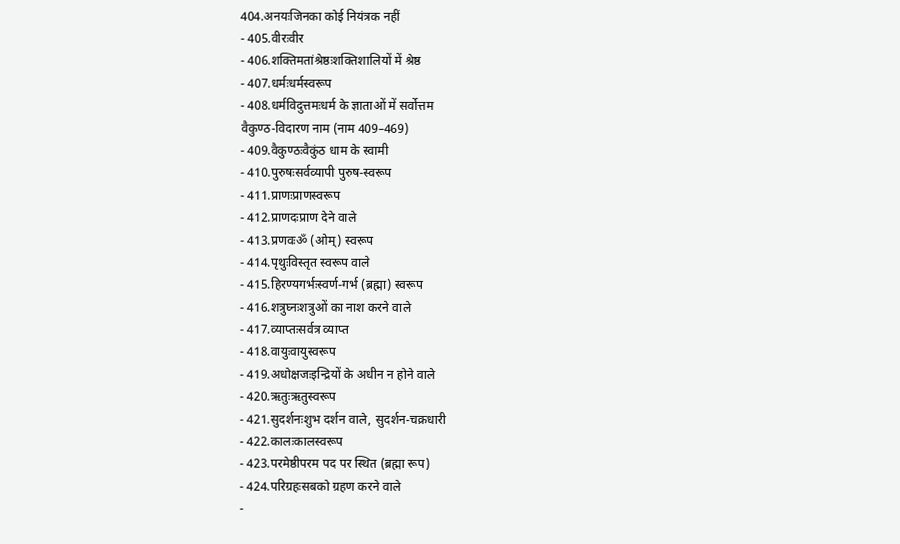404.अनयःजिनका कोई नियंत्रक नहीं
- 405.वीरःवीर
- 406.शक्तिमतांश्रेष्ठःशक्तिशालियों में श्रेष्ठ
- 407.धर्मःधर्मस्वरूप
- 408.धर्मविदुत्तमःधर्म के ज्ञाताओं में सर्वोत्तम
वैकुण्ठ-विदारण नाम (नाम 409–469)
- 409.वैकुण्ठःवैकुंठ धाम के स्वामी
- 410.पुरुषःसर्वव्यापी पुरुष-स्वरूप
- 411.प्राणःप्राणस्वरूप
- 412.प्राणदःप्राण देने वाले
- 413.प्रणवःॐ (ओम्) स्वरूप
- 414.पृथुःविस्तृत स्वरूप वाले
- 415.हिरण्यगर्भःस्वर्ण-गर्भ (ब्रह्मा) स्वरूप
- 416.शत्रुघ्नःशत्रुओं का नाश करने वाले
- 417.व्याप्तःसर्वत्र व्याप्त
- 418.वायुःवायुस्वरूप
- 419.अधोक्षजःइन्द्रियों के अधीन न होने वाले
- 420.ऋतुःऋतुस्वरूप
- 421.सुदर्शनःशुभ दर्शन वाले, सुदर्शन-चक्रधारी
- 422.कालःकालस्वरूप
- 423.परमेष्ठीपरम पद पर स्थित (ब्रह्मा रूप)
- 424.परिग्रहःसबको ग्रहण करने वाले
-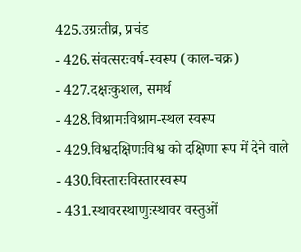425.उग्रःतीव्र, प्रचंड
- 426.संवत्सरःवर्ष-स्वरूप (काल-चक्र)
- 427.दक्षःकुशल, समर्थ
- 428.विश्रामःविश्राम-स्थल स्वरूप
- 429.विश्वदक्षिणःविश्व को दक्षिणा रूप में देने वाले
- 430.विस्तारःविस्तारस्वरूप
- 431.स्थावरस्थाणुःस्थावर वस्तुओं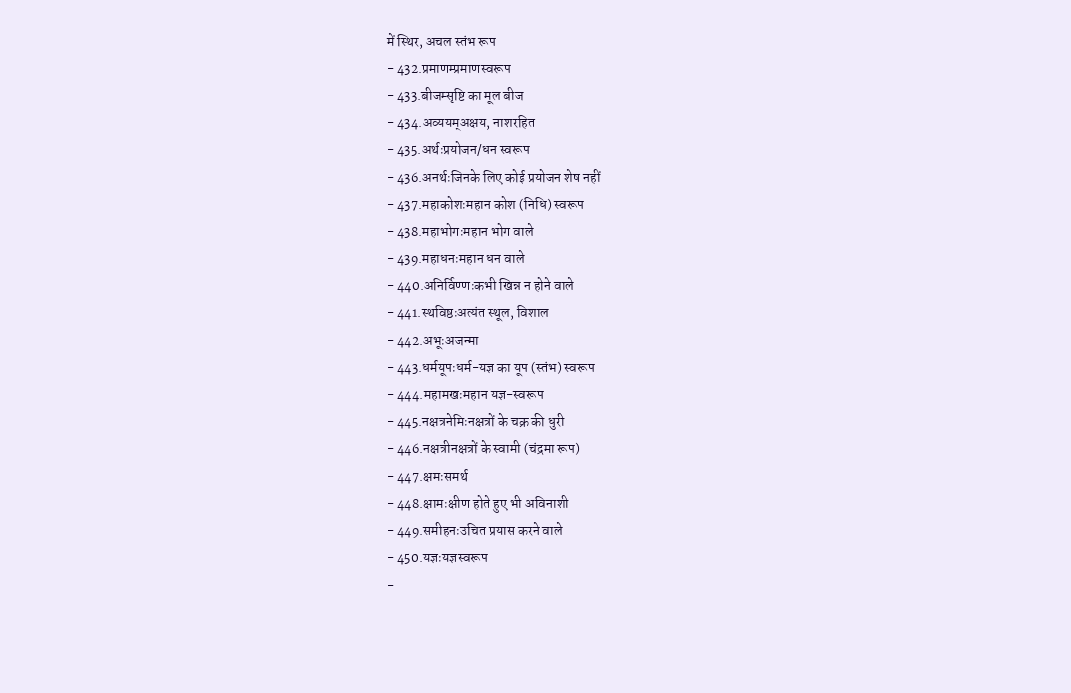में स्थिर, अचल स्तंभ रूप
- 432.प्रमाणम्प्रमाणस्वरूप
- 433.बीजम्सृष्टि का मूल बीज
- 434.अव्ययम्अक्षय, नाशरहित
- 435.अर्थःप्रयोजन/धन स्वरूप
- 436.अनर्थःजिनके लिए कोई प्रयोजन शेष नहीं
- 437.महाकोशःमहान कोश (निधि) स्वरूप
- 438.महाभोगःमहान भोग वाले
- 439.महाधनःमहान धन वाले
- 440.अनिर्विण्णःकभी खिन्न न होने वाले
- 441.स्थविष्ठःअत्यंत स्थूल, विशाल
- 442.अभूःअजन्मा
- 443.धर्मयूपःधर्म-यज्ञ का यूप (स्तंभ) स्वरूप
- 444.महामखःमहान यज्ञ-स्वरूप
- 445.नक्षत्रनेमिःनक्षत्रों के चक्र की धुरी
- 446.नक्षत्रीनक्षत्रों के स्वामी (चंद्रमा रूप)
- 447.क्षमःसमर्थ
- 448.क्षामःक्षीण होते हुए भी अविनाशी
- 449.समीहनःउचित प्रयास करने वाले
- 450.यज्ञःयज्ञस्वरूप
-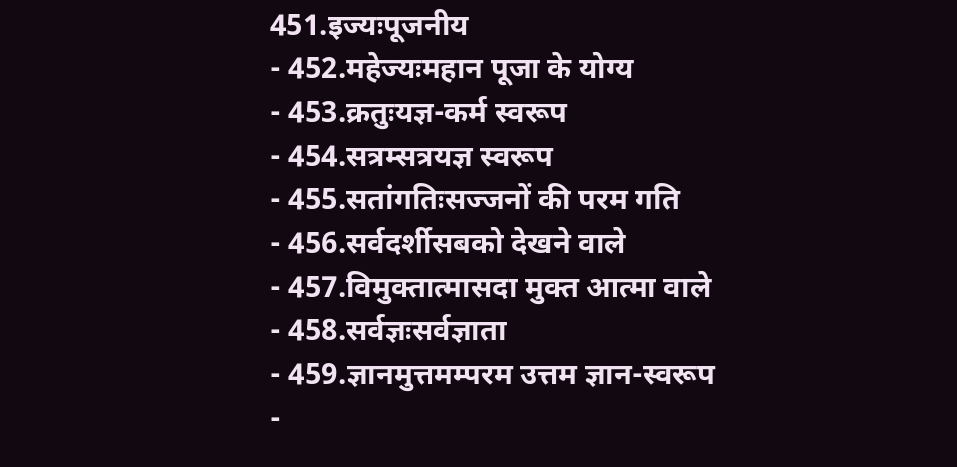451.इज्यःपूजनीय
- 452.महेज्यःमहान पूजा के योग्य
- 453.क्रतुःयज्ञ-कर्म स्वरूप
- 454.सत्रम्सत्रयज्ञ स्वरूप
- 455.सतांगतिःसज्जनों की परम गति
- 456.सर्वदर्शीसबको देखने वाले
- 457.विमुक्तात्मासदा मुक्त आत्मा वाले
- 458.सर्वज्ञःसर्वज्ञाता
- 459.ज्ञानमुत्तमम्परम उत्तम ज्ञान-स्वरूप
-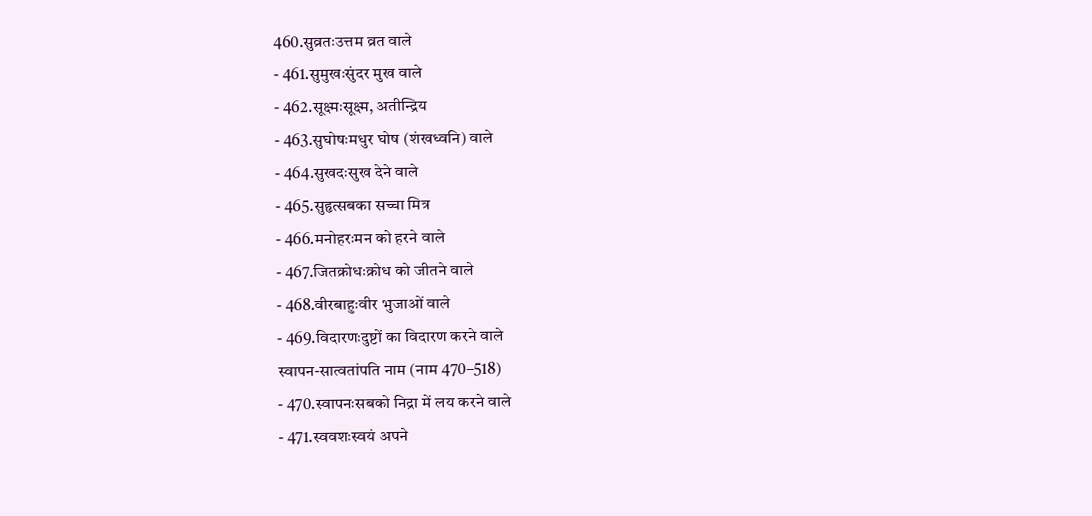460.सुव्रतःउत्तम व्रत वाले
- 461.सुमुखःसुंदर मुख वाले
- 462.सूक्ष्मःसूक्ष्म, अतीन्द्रिय
- 463.सुघोषःमधुर घोष (शंखध्वनि) वाले
- 464.सुखदःसुख देने वाले
- 465.सुहृत्सबका सच्चा मित्र
- 466.मनोहरःमन को हरने वाले
- 467.जितक्रोधःक्रोध को जीतने वाले
- 468.वीरबाहुःवीर भुजाओं वाले
- 469.विदारणःदुष्टों का विदारण करने वाले
स्वापन-सात्वतांपति नाम (नाम 470–518)
- 470.स्वापनःसबको निद्रा में लय करने वाले
- 471.स्ववशःस्वयं अपने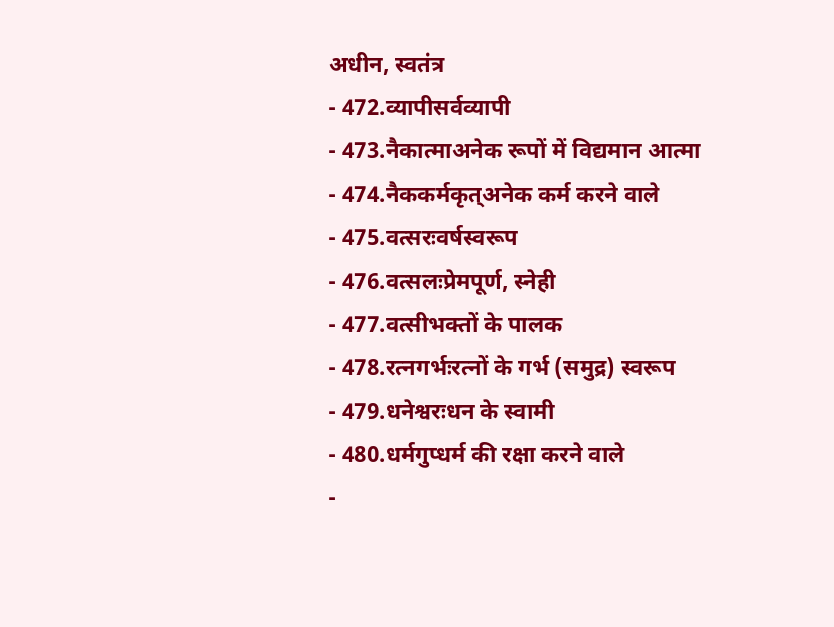अधीन, स्वतंत्र
- 472.व्यापीसर्वव्यापी
- 473.नैकात्माअनेक रूपों में विद्यमान आत्मा
- 474.नैककर्मकृत्अनेक कर्म करने वाले
- 475.वत्सरःवर्षस्वरूप
- 476.वत्सलःप्रेमपूर्ण, स्नेही
- 477.वत्सीभक्तों के पालक
- 478.रत्नगर्भःरत्नों के गर्भ (समुद्र) स्वरूप
- 479.धनेश्वरःधन के स्वामी
- 480.धर्मगुप्धर्म की रक्षा करने वाले
-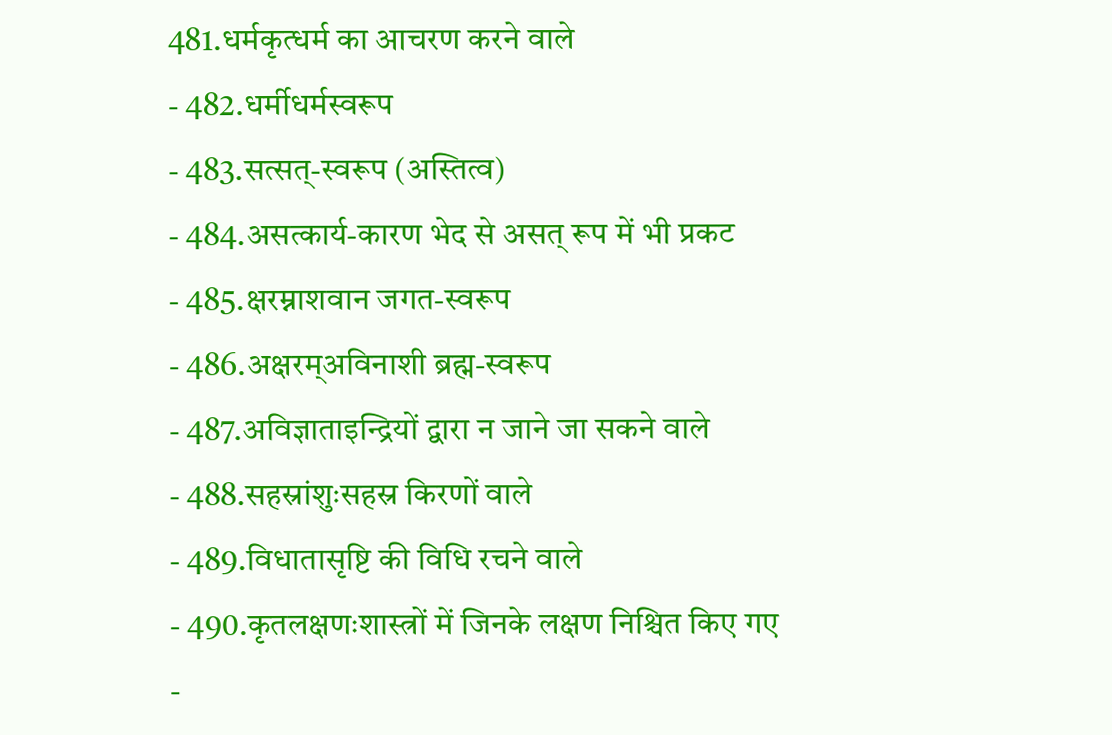481.धर्मकृत्धर्म का आचरण करने वाले
- 482.धर्मीधर्मस्वरूप
- 483.सत्सत्-स्वरूप (अस्तित्व)
- 484.असत्कार्य-कारण भेद से असत् रूप में भी प्रकट
- 485.क्षरम्नाशवान जगत-स्वरूप
- 486.अक्षरम्अविनाशी ब्रह्म-स्वरूप
- 487.अविज्ञाताइन्द्रियों द्वारा न जाने जा सकने वाले
- 488.सहस्रांशुःसहस्र किरणों वाले
- 489.विधातासृष्टि की विधि रचने वाले
- 490.कृतलक्षणःशास्त्रों में जिनके लक्षण निश्चित किए गए
-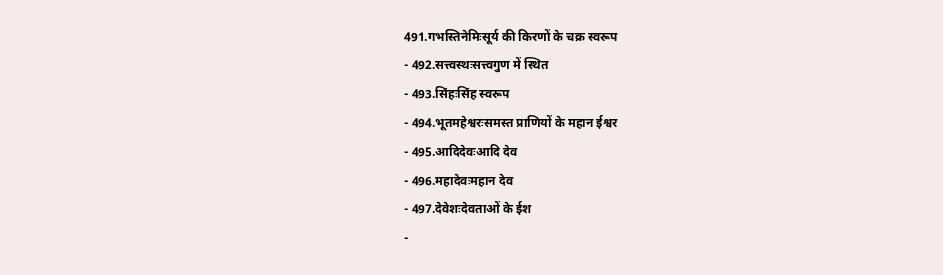491.गभस्तिनेमिःसूर्य की किरणों के चक्र स्वरूप
- 492.सत्त्वस्थःसत्त्वगुण में स्थित
- 493.सिंहःसिंह स्वरूप
- 494.भूतमहेश्वरःसमस्त प्राणियों के महान ईश्वर
- 495.आदिदेवःआदि देव
- 496.महादेवःमहान देव
- 497.देवेशःदेवताओं के ईश
-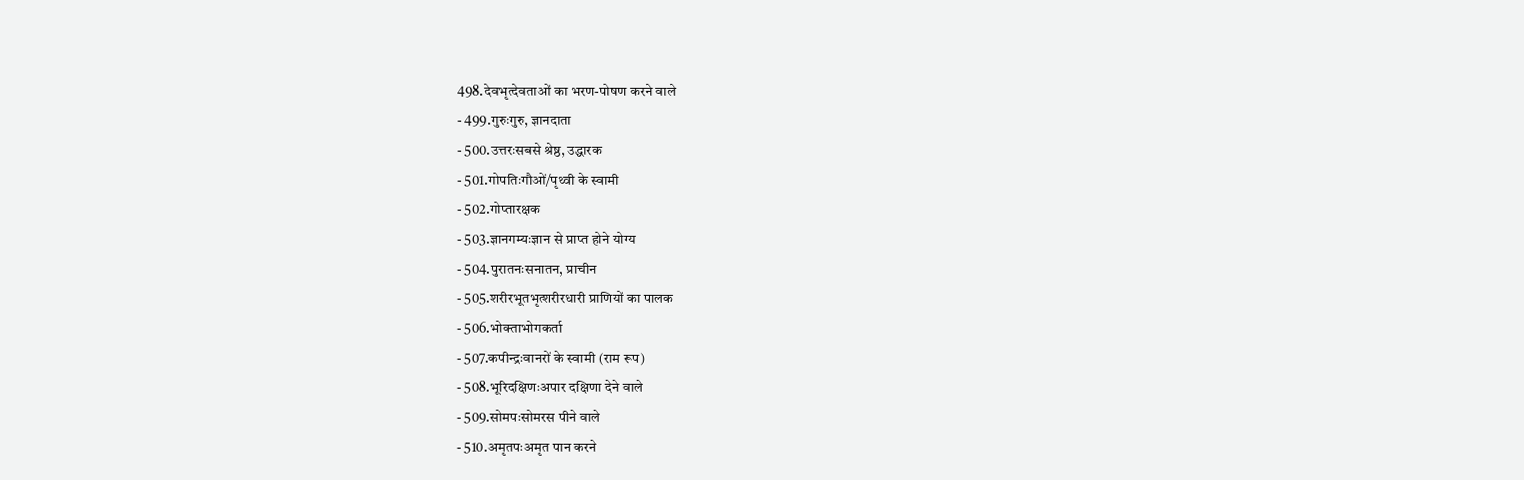498.देवभृत्देवताओं का भरण-पोषण करने वाले
- 499.गुरुःगुरु, ज्ञानदाता
- 500.उत्तरःसबसे श्रेष्ठ, उद्धारक
- 501.गोपतिःगौओं/पृथ्वी के स्वामी
- 502.गोप्तारक्षक
- 503.ज्ञानगम्यःज्ञान से प्राप्त होने योग्य
- 504.पुरातनःसनातन, प्राचीन
- 505.शरीरभूतभृत्शरीरधारी प्राणियों का पालक
- 506.भोक्ताभोगकर्ता
- 507.कपीन्द्रःवानरों के स्वामी (राम रूप)
- 508.भूरिदक्षिणःअपार दक्षिणा देने वाले
- 509.सोमपःसोमरस पीने वाले
- 510.अमृतपःअमृत पान करने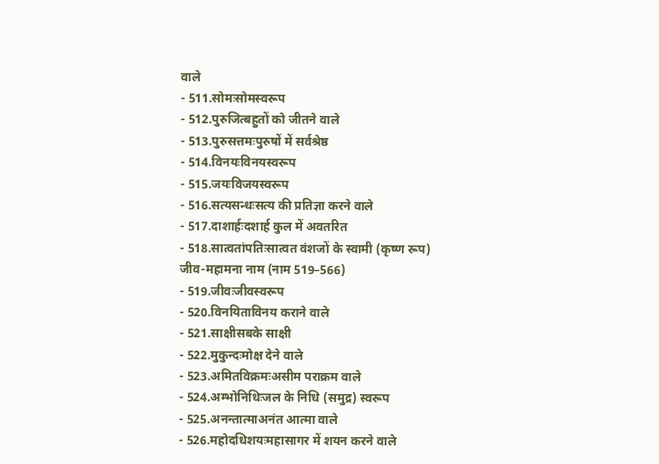वाले
- 511.सोमःसोमस्वरूप
- 512.पुरुजित्बहुतों को जीतने वाले
- 513.पुरुसत्तमःपुरुषों में सर्वश्रेष्ठ
- 514.विनयःविनयस्वरूप
- 515.जयःविजयस्वरूप
- 516.सत्यसन्धःसत्य की प्रतिज्ञा करने वाले
- 517.दाशार्हःदशार्ह कुल में अवतरित
- 518.सात्वतांपतिःसात्वत वंशजों के स्वामी (कृष्ण रूप)
जीव-महामना नाम (नाम 519–566)
- 519.जीवःजीवस्वरूप
- 520.विनयिताविनय कराने वाले
- 521.साक्षीसबके साक्षी
- 522.मुकुन्दःमोक्ष देने वाले
- 523.अमितविक्रमःअसीम पराक्रम वाले
- 524.अम्भोनिधिःजल के निधि (समुद्र) स्वरूप
- 525.अनन्तात्माअनंत आत्मा वाले
- 526.महोदधिशयःमहासागर में शयन करने वाले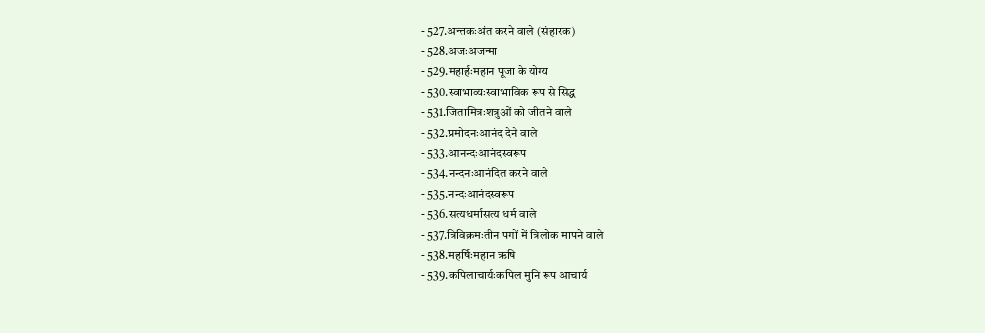- 527.अन्तकःअंत करने वाले (संहारक)
- 528.अजःअजन्मा
- 529.महार्हःमहान पूजा के योग्य
- 530.स्वाभाव्यःस्वाभाविक रूप से सिद्ध
- 531.जितामित्रःशत्रुओं को जीतने वाले
- 532.प्रमोदनःआनंद देने वाले
- 533.आनन्दःआनंदस्वरूप
- 534.नन्दनःआनंदित करने वाले
- 535.नन्दःआनंदस्वरूप
- 536.सत्यधर्मासत्य धर्म वाले
- 537.त्रिविक्रमःतीन पगों में त्रिलोक मापने वाले
- 538.महर्षिःमहान ऋषि
- 539.कपिलाचार्यःकपिल मुनि रूप आचार्य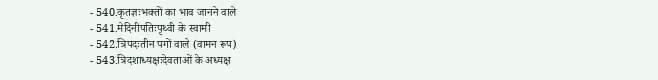- 540.कृतज्ञःभक्तों का भाव जानने वाले
- 541.मेदिनीपतिःपृथ्वी के स्वामी
- 542.त्रिपदःतीन पगों वाले (वामन रूप)
- 543.त्रिदशाध्यक्षःदेवताओं के अध्यक्ष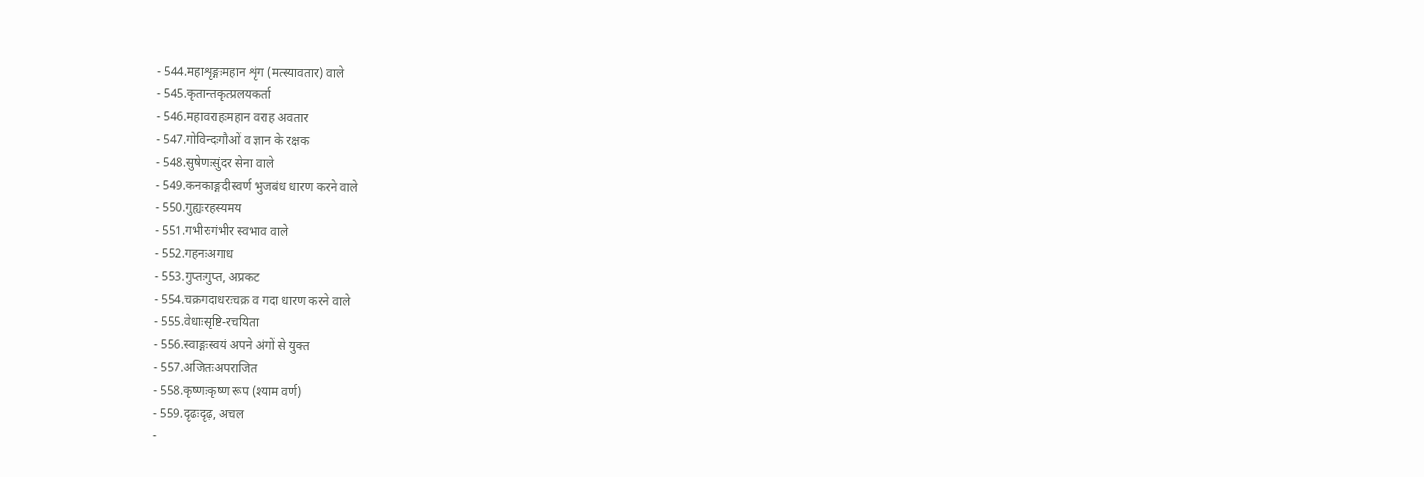- 544.महाशृङ्गःमहान शृंग (मत्स्यावतार) वाले
- 545.कृतान्तकृत्प्रलयकर्ता
- 546.महावराहःमहान वराह अवतार
- 547.गोविन्दःगौओं व ज्ञान के रक्षक
- 548.सुषेणःसुंदर सेना वाले
- 549.कनकाङ्गदीस्वर्ण भुजबंध धारण करने वाले
- 550.गुह्यःरहस्यमय
- 551.गभीरःगंभीर स्वभाव वाले
- 552.गहनःअगाध
- 553.गुप्तःगुप्त, अप्रकट
- 554.चक्रगदाधरःचक्र व गदा धारण करने वाले
- 555.वेधाःसृष्टि-रचयिता
- 556.स्वाङ्गःस्वयं अपने अंगों से युक्त
- 557.अजितःअपराजित
- 558.कृष्णःकृष्ण रूप (श्याम वर्ण)
- 559.दृढःदृढ़, अचल
-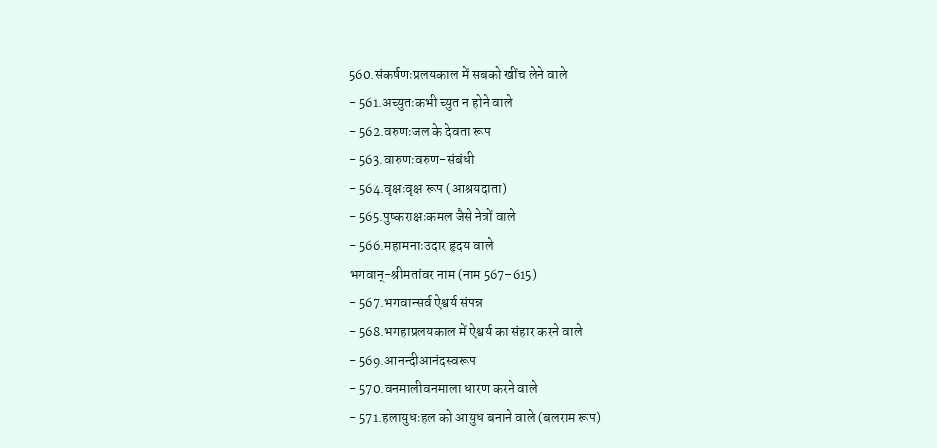560.संकर्षणःप्रलयकाल में सबको खींच लेने वाले
- 561.अच्युतःकभी च्युत न होने वाले
- 562.वरुणःजल के देवता रूप
- 563.वारुणःवरुण-संबंधी
- 564.वृक्षःवृक्ष रूप (आश्रयदाता)
- 565.पुष्कराक्षःकमल जैसे नेत्रों वाले
- 566.महामनाःउदार हृदय वाले
भगवान्-श्रीमतांवर नाम (नाम 567–615)
- 567.भगवान्सर्व ऐश्वर्य संपन्न
- 568.भगहाप्रलयकाल में ऐश्वर्य का संहार करने वाले
- 569.आनन्दीआनंदस्वरूप
- 570.वनमालीवनमाला धारण करने वाले
- 571.हलायुधःहल को आयुध बनाने वाले (बलराम रूप)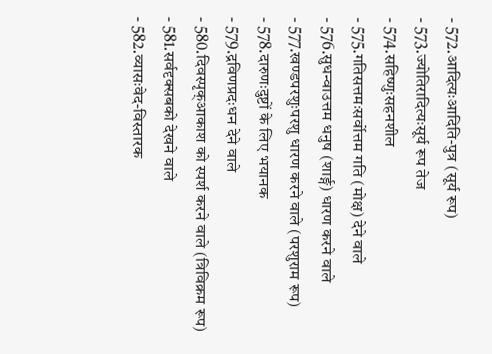- 572.आदित्यःआदिति-पुत्र (सूर्य रूप)
- 573.ज्योतिरादित्यःसूर्य रूप तेज
- 574.सहिष्णुःसहनशील
- 575.गतिसत्तमःसर्वोत्तम गति (मोक्ष) देने वाले
- 576.सुधन्वाउत्तम धनुष (शार्ङ्ग) धारण करने वाले
- 577.खण्डपरशुःपरशु धारण करने वाले (परशुराम रूप)
- 578.दारुणःदुष्टों के लिए भयानक
- 579.द्रविणप्रदःधन देने वाले
- 580.दिवस्पृक्आकाश को स्पर्श करने वाले (त्रिविक्रम रूप)
- 581.सर्वदृक्सबको देखने वाले
- 582.व्यासःवेद-विस्तारक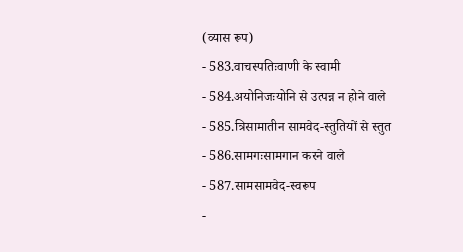(व्यास रूप)
- 583.वाचस्पतिःवाणी के स्वामी
- 584.अयोनिजःयोनि से उत्पन्न न होने वाले
- 585.त्रिसामातीन सामवेद-स्तुतियों से स्तुत
- 586.सामगःसामगान करने वाले
- 587.सामसामवेद-स्वरूप
-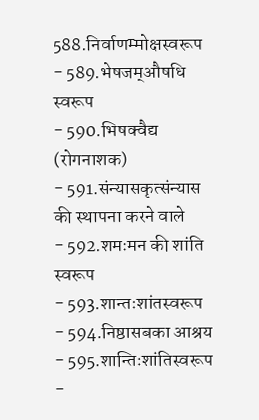588.निर्वाणम्मोक्षस्वरूप
- 589.भेषजम्औषधि स्वरूप
- 590.भिषक्वैद्य (रोगनाशक)
- 591.संन्यासकृत्संन्यास की स्थापना करने वाले
- 592.शमःमन की शांति स्वरूप
- 593.शान्तःशांतस्वरूप
- 594.निष्ठासबका आश्रय
- 595.शान्तिःशांतिस्वरूप
-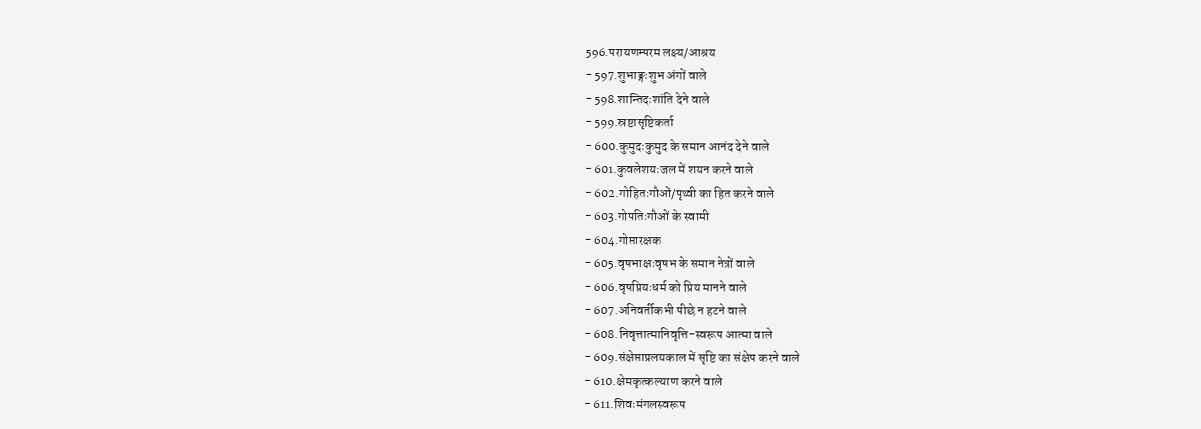596.परायणम्परम लक्ष्य/आश्रय
- 597.शुभाङ्गःशुभ अंगों वाले
- 598.शान्तिदःशांति देने वाले
- 599.स्रष्टासृष्टिकर्ता
- 600.कुमुदःकुमुद के समान आनंद देने वाले
- 601.कुवलेशयःजल में शयन करने वाले
- 602.गोहितःगौओं/पृथ्वी का हित करने वाले
- 603.गोपतिःगौओं के स्वामी
- 604.गोप्तारक्षक
- 605.वृषभाक्षःवृषभ के समान नेत्रों वाले
- 606.वृषप्रियःधर्म को प्रिय मानने वाले
- 607.अनिवर्तीकभी पीछे न हटने वाले
- 608.निवृत्तात्मानिवृत्ति-स्वरूप आत्मा वाले
- 609.संक्षेप्ताप्रलयकाल में सृष्टि का संक्षेप करने वाले
- 610.क्षेमकृत्कल्याण करने वाले
- 611.शिवःमंगलस्वरूप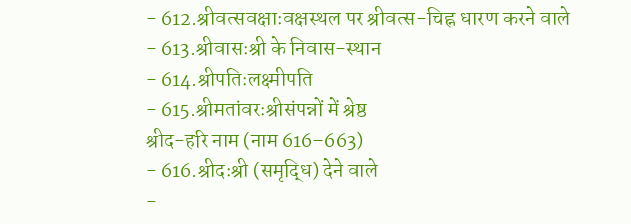- 612.श्रीवत्सवक्षाःवक्षस्थल पर श्रीवत्स-चिह्न धारण करने वाले
- 613.श्रीवासःश्री के निवास-स्थान
- 614.श्रीपतिःलक्ष्मीपति
- 615.श्रीमतांवरःश्रीसंपन्नों में श्रेष्ठ
श्रीद-हरि नाम (नाम 616–663)
- 616.श्रीदःश्री (समृद्धि) देने वाले
-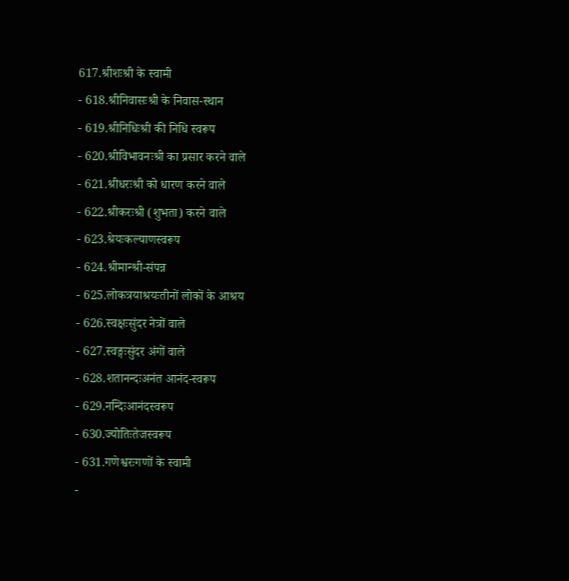617.श्रीशःश्री के स्वामी
- 618.श्रीनिवासःश्री के निवास-स्थान
- 619.श्रीनिधिःश्री की निधि स्वरूप
- 620.श्रीविभावनःश्री का प्रसार करने वाले
- 621.श्रीधरःश्री को धारण करने वाले
- 622.श्रीकरःश्री (शुभता) करने वाले
- 623.श्रेयःकल्याणस्वरूप
- 624.श्रीमान्श्री-संपन्न
- 625.लोकत्रयाश्रयःतीनों लोकों के आश्रय
- 626.स्वक्षःसुंदर नेत्रों वाले
- 627.स्वङ्गःसुंदर अंगों वाले
- 628.शतानन्दःअनंत आनंद-स्वरूप
- 629.नन्दिःआनंदस्वरूप
- 630.ज्योतिःतेजस्वरूप
- 631.गणेश्वरःगणों के स्वामी
-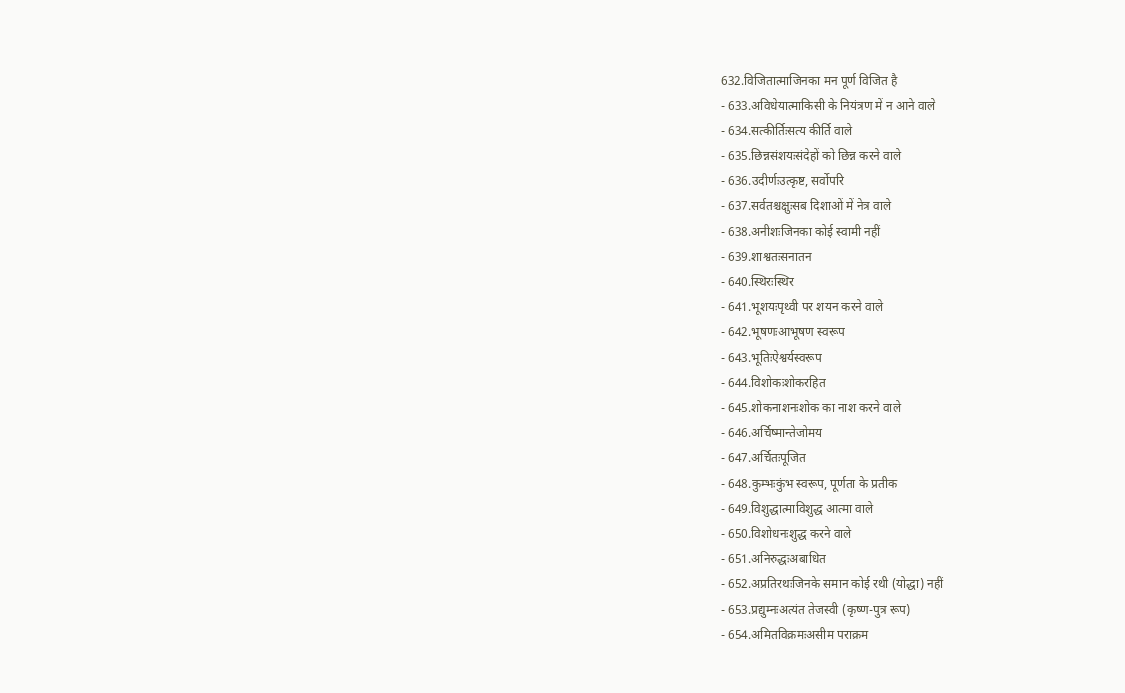632.विजितात्माजिनका मन पूर्ण विजित है
- 633.अविधेयात्माकिसी के नियंत्रण में न आने वाले
- 634.सत्कीर्तिःसत्य कीर्ति वाले
- 635.छिन्नसंशयःसंदेहों को छिन्न करने वाले
- 636.उदीर्णःउत्कृष्ट, सर्वोपरि
- 637.सर्वतश्चक्षुःसब दिशाओं में नेत्र वाले
- 638.अनीशःजिनका कोई स्वामी नहीं
- 639.शाश्वतःसनातन
- 640.स्थिरःस्थिर
- 641.भूशयःपृथ्वी पर शयन करने वाले
- 642.भूषणःआभूषण स्वरूप
- 643.भूतिःऐश्वर्यस्वरूप
- 644.विशोकःशोकरहित
- 645.शोकनाशनःशोक का नाश करने वाले
- 646.अर्चिष्मान्तेजोमय
- 647.अर्चितःपूजित
- 648.कुम्भःकुंभ स्वरूप, पूर्णता के प्रतीक
- 649.विशुद्धात्माविशुद्ध आत्मा वाले
- 650.विशोधनःशुद्ध करने वाले
- 651.अनिरुद्धःअबाधित
- 652.अप्रतिरथःजिनके समान कोई रथी (योद्धा) नहीं
- 653.प्रद्युम्नःअत्यंत तेजस्वी (कृष्ण-पुत्र रूप)
- 654.अमितविक्रमःअसीम पराक्रम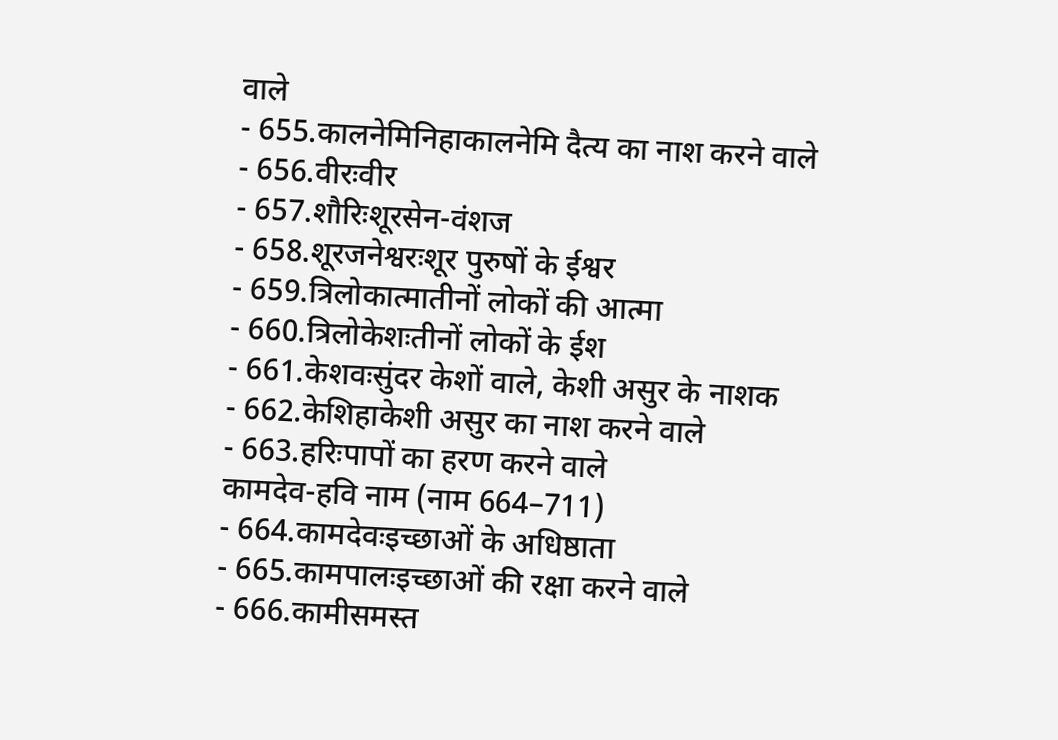वाले
- 655.कालनेमिनिहाकालनेमि दैत्य का नाश करने वाले
- 656.वीरःवीर
- 657.शौरिःशूरसेन-वंशज
- 658.शूरजनेश्वरःशूर पुरुषों के ईश्वर
- 659.त्रिलोकात्मातीनों लोकों की आत्मा
- 660.त्रिलोकेशःतीनों लोकों के ईश
- 661.केशवःसुंदर केशों वाले, केशी असुर के नाशक
- 662.केशिहाकेशी असुर का नाश करने वाले
- 663.हरिःपापों का हरण करने वाले
कामदेव-हवि नाम (नाम 664–711)
- 664.कामदेवःइच्छाओं के अधिष्ठाता
- 665.कामपालःइच्छाओं की रक्षा करने वाले
- 666.कामीसमस्त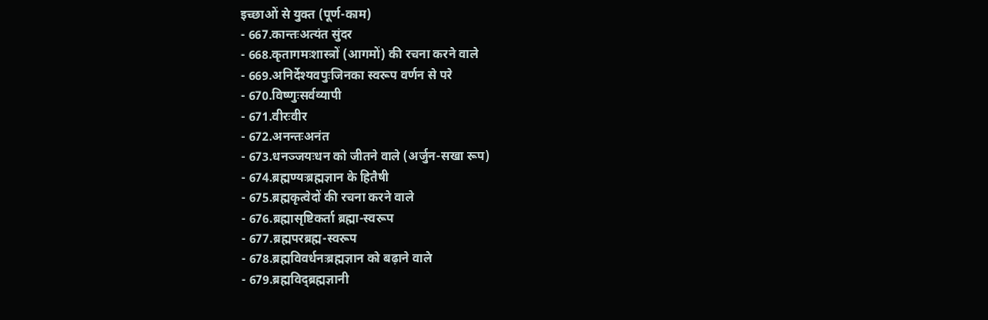इच्छाओं से युक्त (पूर्ण-काम)
- 667.कान्तःअत्यंत सुंदर
- 668.कृतागमःशास्त्रों (आगमों) की रचना करने वाले
- 669.अनिर्देश्यवपुःजिनका स्वरूप वर्णन से परे
- 670.विष्णुःसर्वव्यापी
- 671.वीरःवीर
- 672.अनन्तःअनंत
- 673.धनञ्जयःधन को जीतने वाले (अर्जुन-सखा रूप)
- 674.ब्रह्मण्यःब्रह्मज्ञान के हितैषी
- 675.ब्रह्मकृत्वेदों की रचना करने वाले
- 676.ब्रह्मासृष्टिकर्ता ब्रह्मा-स्वरूप
- 677.ब्रह्मपरब्रह्म-स्वरूप
- 678.ब्रह्मविवर्धनःब्रह्मज्ञान को बढ़ाने वाले
- 679.ब्रह्मविद्ब्रह्मज्ञानी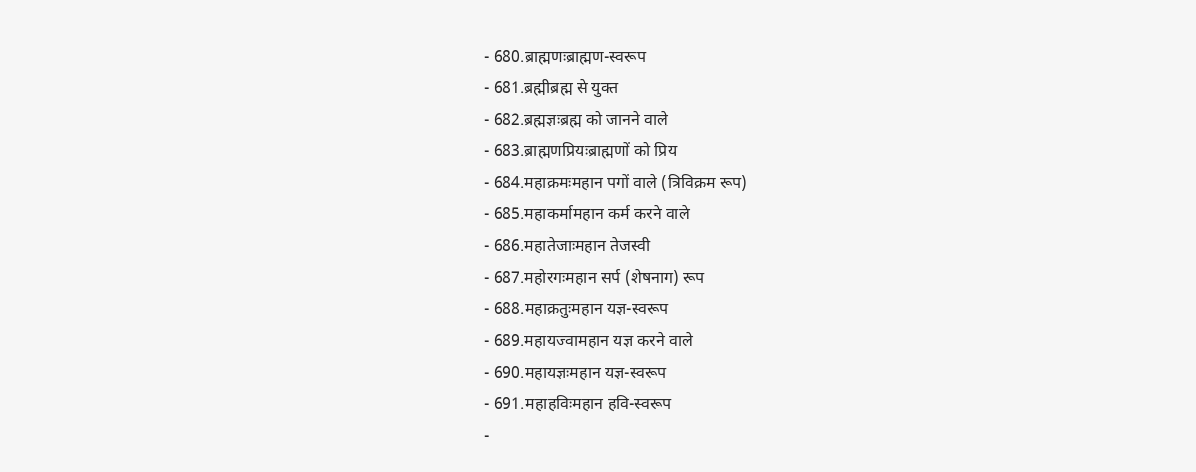- 680.ब्राह्मणःब्राह्मण-स्वरूप
- 681.ब्रह्मीब्रह्म से युक्त
- 682.ब्रह्मज्ञःब्रह्म को जानने वाले
- 683.ब्राह्मणप्रियःब्राह्मणों को प्रिय
- 684.महाक्रमःमहान पगों वाले (त्रिविक्रम रूप)
- 685.महाकर्मामहान कर्म करने वाले
- 686.महातेजाःमहान तेजस्वी
- 687.महोरगःमहान सर्प (शेषनाग) रूप
- 688.महाक्रतुःमहान यज्ञ-स्वरूप
- 689.महायज्वामहान यज्ञ करने वाले
- 690.महायज्ञःमहान यज्ञ-स्वरूप
- 691.महाहविःमहान हवि-स्वरूप
-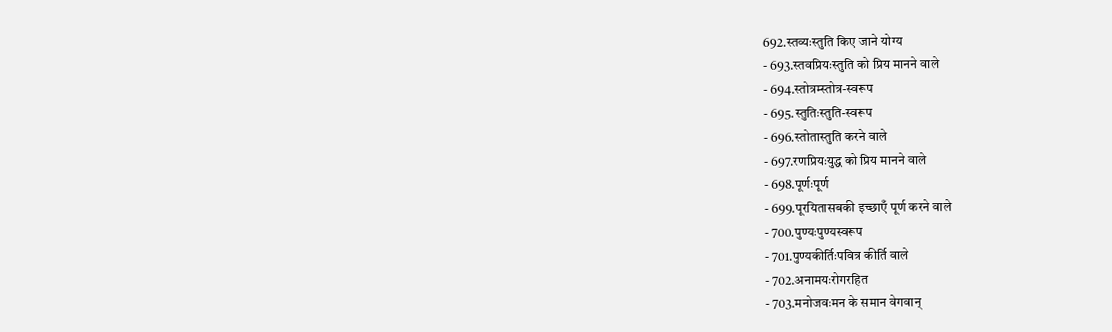692.स्तव्यःस्तुति किए जाने योग्य
- 693.स्तवप्रियःस्तुति को प्रिय मानने वाले
- 694.स्तोत्रम्स्तोत्र-स्वरूप
- 695.स्तुतिःस्तुति-स्वरूप
- 696.स्तोतास्तुति करने वाले
- 697.रणप्रियःयुद्ध को प्रिय मानने वाले
- 698.पूर्णःपूर्ण
- 699.पूरयितासबकी इच्छाएँ पूर्ण करने वाले
- 700.पुण्यःपुण्यस्वरूप
- 701.पुण्यकीर्तिःपवित्र कीर्ति वाले
- 702.अनामयःरोगरहित
- 703.मनोजवःमन के समान वेगवान्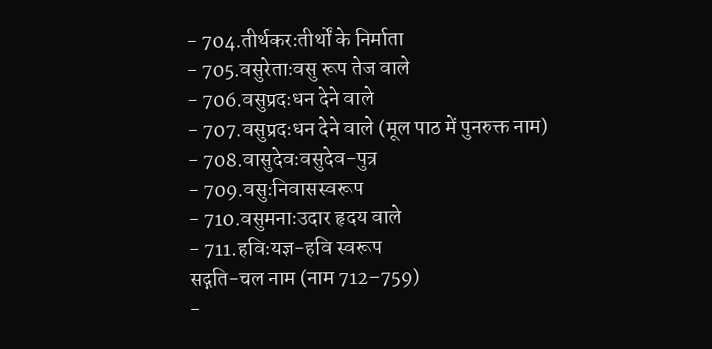- 704.तीर्थकरःतीर्थों के निर्माता
- 705.वसुरेताःवसु रूप तेज वाले
- 706.वसुप्रदःधन देने वाले
- 707.वसुप्रदःधन देने वाले (मूल पाठ में पुनरुक्त नाम)
- 708.वासुदेवःवसुदेव-पुत्र
- 709.वसुःनिवासस्वरूप
- 710.वसुमनाःउदार हृदय वाले
- 711.हविःयज्ञ-हवि स्वरूप
सद्गति-चल नाम (नाम 712–759)
-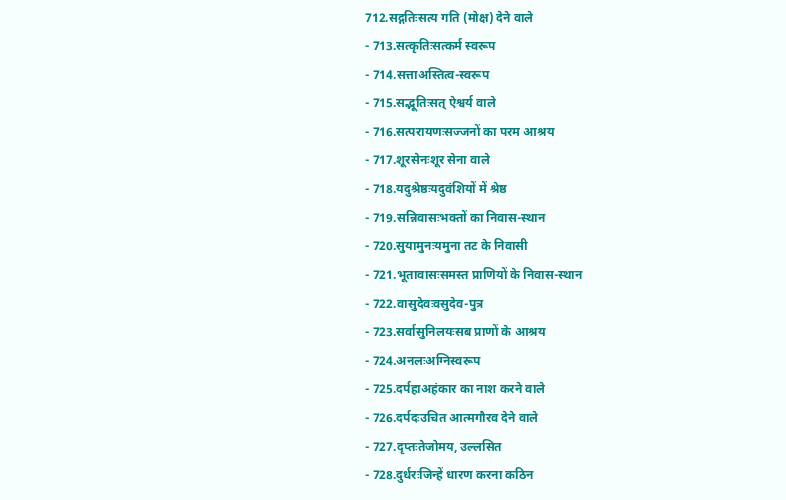712.सद्गतिःसत्य गति (मोक्ष) देने वाले
- 713.सत्कृतिःसत्कर्म स्वरूप
- 714.सत्ताअस्तित्व-स्वरूप
- 715.सद्भूतिःसत् ऐश्वर्य वाले
- 716.सत्परायणःसज्जनों का परम आश्रय
- 717.शूरसेनःशूर सेना वाले
- 718.यदुश्रेष्ठःयदुवंशियों में श्रेष्ठ
- 719.सन्निवासःभक्तों का निवास-स्थान
- 720.सुयामुनःयमुना तट के निवासी
- 721.भूतावासःसमस्त प्राणियों के निवास-स्थान
- 722.वासुदेवःवसुदेव-पुत्र
- 723.सर्वासुनिलयःसब प्राणों के आश्रय
- 724.अनलःअग्निस्वरूप
- 725.दर्पहाअहंकार का नाश करने वाले
- 726.दर्पदःउचित आत्मगौरव देने वाले
- 727.दृप्तःतेजोमय, उल्लसित
- 728.दुर्धरःजिन्हें धारण करना कठिन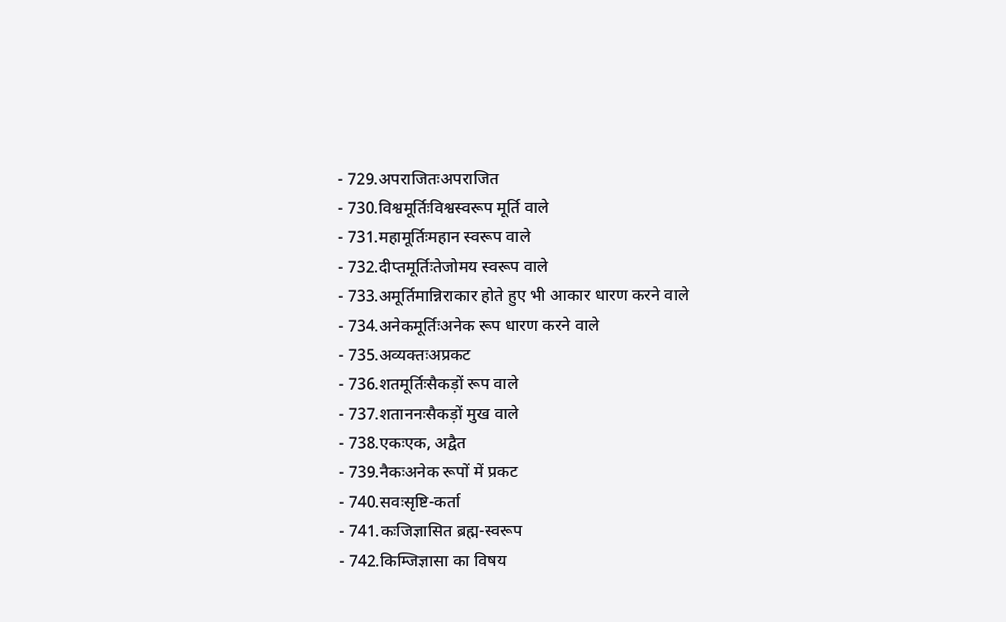- 729.अपराजितःअपराजित
- 730.विश्वमूर्तिःविश्वस्वरूप मूर्ति वाले
- 731.महामूर्तिःमहान स्वरूप वाले
- 732.दीप्तमूर्तिःतेजोमय स्वरूप वाले
- 733.अमूर्तिमान्निराकार होते हुए भी आकार धारण करने वाले
- 734.अनेकमूर्तिःअनेक रूप धारण करने वाले
- 735.अव्यक्तःअप्रकट
- 736.शतमूर्तिःसैकड़ों रूप वाले
- 737.शताननःसैकड़ों मुख वाले
- 738.एकःएक, अद्वैत
- 739.नैकःअनेक रूपों में प्रकट
- 740.सवःसृष्टि-कर्ता
- 741.कःजिज्ञासित ब्रह्म-स्वरूप
- 742.किम्जिज्ञासा का विषय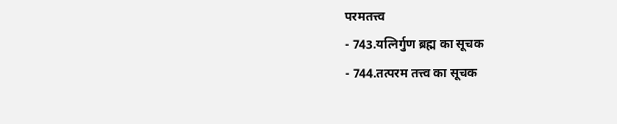परमतत्त्व
- 743.यत्निर्गुण ब्रह्म का सूचक
- 744.तत्परम तत्त्व का सूचक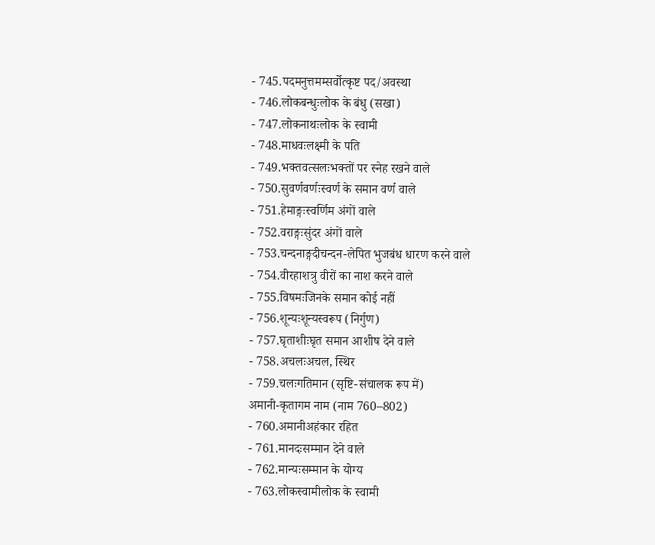- 745.पदमनुत्तमम्सर्वोत्कृष्ट पद/अवस्था
- 746.लोकबन्धुःलोक के बंधु (सखा)
- 747.लोकनाथःलोक के स्वामी
- 748.माधवःलक्ष्मी के पति
- 749.भक्तवत्सलःभक्तों पर स्नेह रखने वाले
- 750.सुवर्णवर्णःस्वर्ण के समान वर्ण वाले
- 751.हेमाङ्गःस्वर्णिम अंगों वाले
- 752.वराङ्गःसुंदर अंगों वाले
- 753.चन्दनाङ्गदीचन्दन-लेपित भुजबंध धारण करने वाले
- 754.वीरहाशत्रु वीरों का नाश करने वाले
- 755.विषमःजिनके समान कोई नहीं
- 756.शून्यःशून्यस्वरूप (निर्गुण)
- 757.घृताशीःघृत समान आशीष देने वाले
- 758.अचलःअचल, स्थिर
- 759.चलःगतिमान (सृष्टि-संचालक रूप में)
अमानी-कृतागम नाम (नाम 760–802)
- 760.अमानीअहंकार रहित
- 761.मानदःसम्मान देने वाले
- 762.मान्यःसम्मान के योग्य
- 763.लोकस्वामीलोक के स्वामी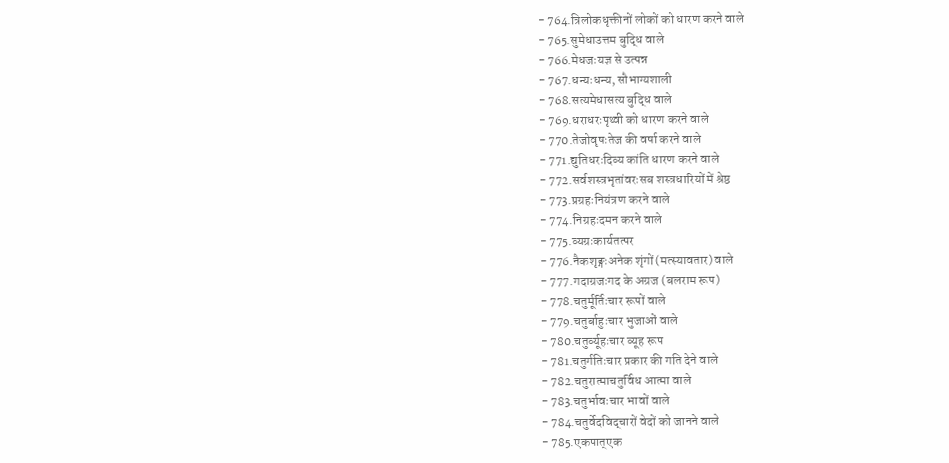- 764.त्रिलोकधृक्तीनों लोकों को धारण करने वाले
- 765.सुमेधाउत्तम बुद्धि वाले
- 766.मेधजःयज्ञ से उत्पन्न
- 767.धन्यःधन्य, सौभाग्यशाली
- 768.सत्यमेधासत्य बुद्धि वाले
- 769.धराधरःपृथ्वी को धारण करने वाले
- 770.तेजोवृषःतेज की वर्षा करने वाले
- 771.द्युतिधरःदिव्य कांति धारण करने वाले
- 772.सर्वशस्त्रभृतांवरःसब शस्त्रधारियों में श्रेष्ठ
- 773.प्रग्रहःनियंत्रण करने वाले
- 774.निग्रहःदमन करने वाले
- 775.व्यग्रःकार्यतत्पर
- 776.नैकशृङ्गःअनेक शृंगों (मत्स्यावतार) वाले
- 777.गदाग्रजःगद के अग्रज (बलराम रूप)
- 778.चतुर्मूर्तिःचार रूपों वाले
- 779.चतुर्बाहुःचार भुजाओं वाले
- 780.चतुर्व्यूहःचार व्यूह रूप
- 781.चतुर्गतिःचार प्रकार की गति देने वाले
- 782.चतुरात्माचतुर्विध आत्मा वाले
- 783.चतुर्भावःचार भावों वाले
- 784.चतुर्वेदविद्चारों वेदों को जानने वाले
- 785.एकपात्एक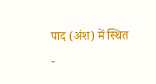पाद (अंश) में स्थित
-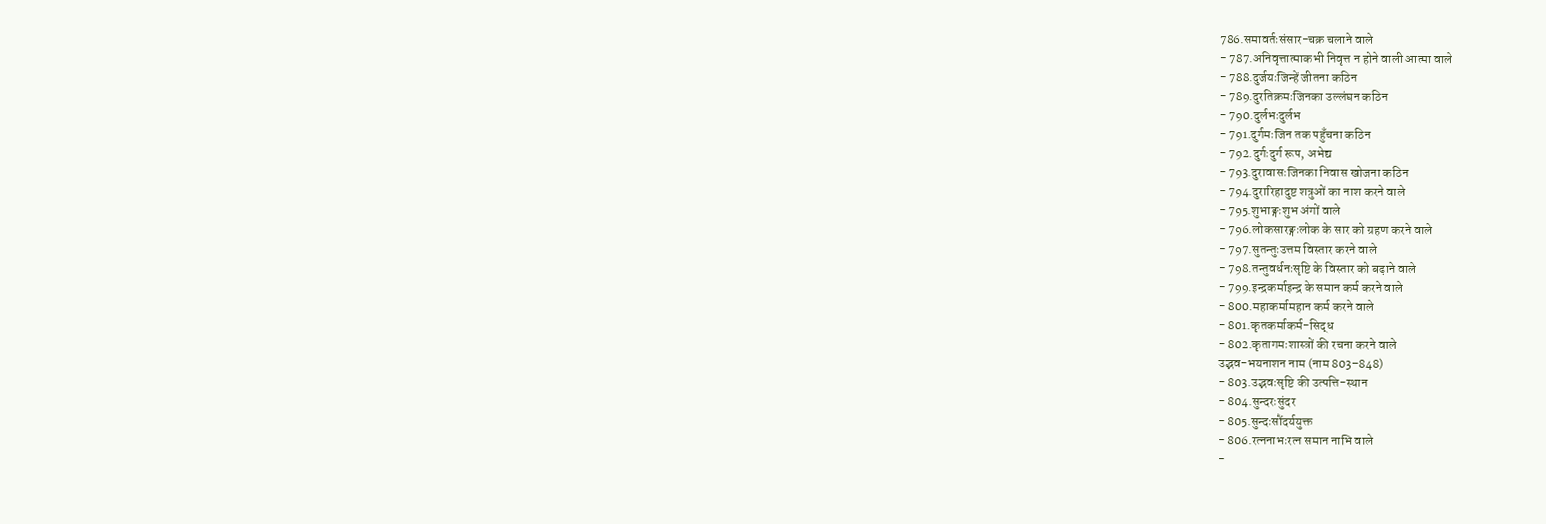786.समावर्तःसंसार-चक्र चलाने वाले
- 787.अनिवृत्तात्माकभी निवृत्त न होने वाली आत्मा वाले
- 788.दुर्जयःजिन्हें जीतना कठिन
- 789.दुरतिक्रमःजिनका उल्लंघन कठिन
- 790.दुर्लभःदुर्लभ
- 791.दुर्गमःजिन तक पहुँचना कठिन
- 792.दुर्गःदुर्ग रूप, अभेद्य
- 793.दुरावासःजिनका निवास खोजना कठिन
- 794.दुरारिहादुष्ट शत्रुओं का नाश करने वाले
- 795.शुभाङ्गःशुभ अंगों वाले
- 796.लोकसारङ्गःलोक के सार को ग्रहण करने वाले
- 797.सुतन्तुःउत्तम विस्तार करने वाले
- 798.तन्तुवर्धनःसृष्टि के विस्तार को बढ़ाने वाले
- 799.इन्द्रकर्माइन्द्र के समान कर्म करने वाले
- 800.महाकर्मामहान कर्म करने वाले
- 801.कृतकर्माकर्म-सिद्ध
- 802.कृतागमःशास्त्रों की रचना करने वाले
उद्भव-भयनाशन नाम (नाम 803–848)
- 803.उद्भवःसृष्टि की उत्पत्ति-स्थान
- 804.सुन्दरःसुंदर
- 805.सुन्दःसौंदर्ययुक्त
- 806.रत्ननाभःरत्न समान नाभि वाले
-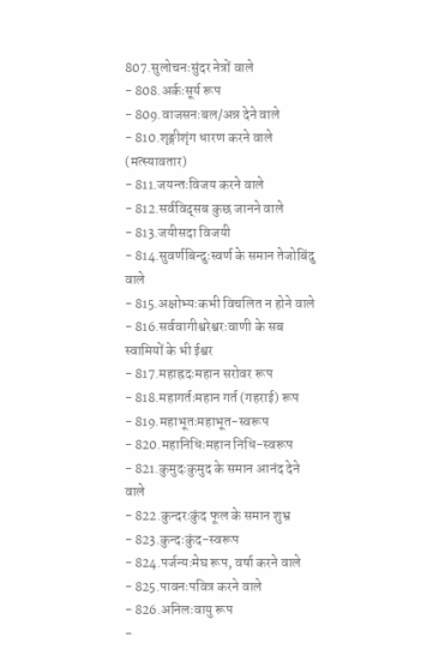807.सुलोचनःसुंदर नेत्रों वाले
- 808.अर्कःसूर्य रूप
- 809.वाजसनःबल/अन्न देने वाले
- 810.शृङ्गीशृंग धारण करने वाले (मत्स्यावतार)
- 811.जयन्तःविजय करने वाले
- 812.सर्वविद्सब कुछ जानने वाले
- 813.जयीसदा विजयी
- 814.सुवर्णबिन्दुःस्वर्ण के समान तेजोबिंदु वाले
- 815.अक्षोभ्यःकभी विचलित न होने वाले
- 816.सर्ववागीश्वरेश्वरःवाणी के सब स्वामियों के भी ईश्वर
- 817.महाह्रदःमहान सरोवर रूप
- 818.महागर्तःमहान गर्त (गहराई) रूप
- 819.महाभूतःमहाभूत-स्वरूप
- 820.महानिधिःमहान निधि-स्वरूप
- 821.कुमुदःकुमुद के समान आनंद देने वाले
- 822.कुन्दरःकुंद फूल के समान शुभ्र
- 823.कुन्दःकुंद-स्वरूप
- 824.पर्जन्यःमेघ रूप, वर्षा करने वाले
- 825.पावनःपवित्र करने वाले
- 826.अनिलःवायु रूप
-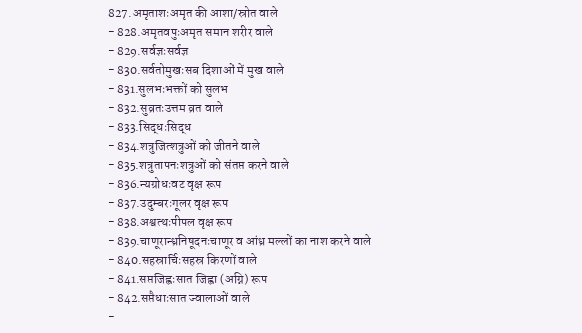827.अमृताशःअमृत की आशा/स्रोत वाले
- 828.अमृतवपुःअमृत समान शरीर वाले
- 829.सर्वज्ञःसर्वज्ञ
- 830.सर्वतोमुखःसब दिशाओं में मुख वाले
- 831.सुलभःभक्तों को सुलभ
- 832.सुव्रतःउत्तम व्रत वाले
- 833.सिद्धःसिद्ध
- 834.शत्रुजित्शत्रुओं को जीतने वाले
- 835.शत्रुतापनःशत्रुओं को संतप्त करने वाले
- 836.न्यग्रोधःवट वृक्ष रूप
- 837.उदुम्बरःगूलर वृक्ष रूप
- 838.अश्वत्थःपीपल वृक्ष रूप
- 839.चाणूरान्ध्रनिषूदनःचाणूर व आंध्र मल्लों का नाश करने वाले
- 840.सहस्रार्चिःसहस्र किरणों वाले
- 841.सप्तजिह्वःसात जिह्वा (अग्नि) रूप
- 842.सप्तैधाःसात ज्वालाओं वाले
-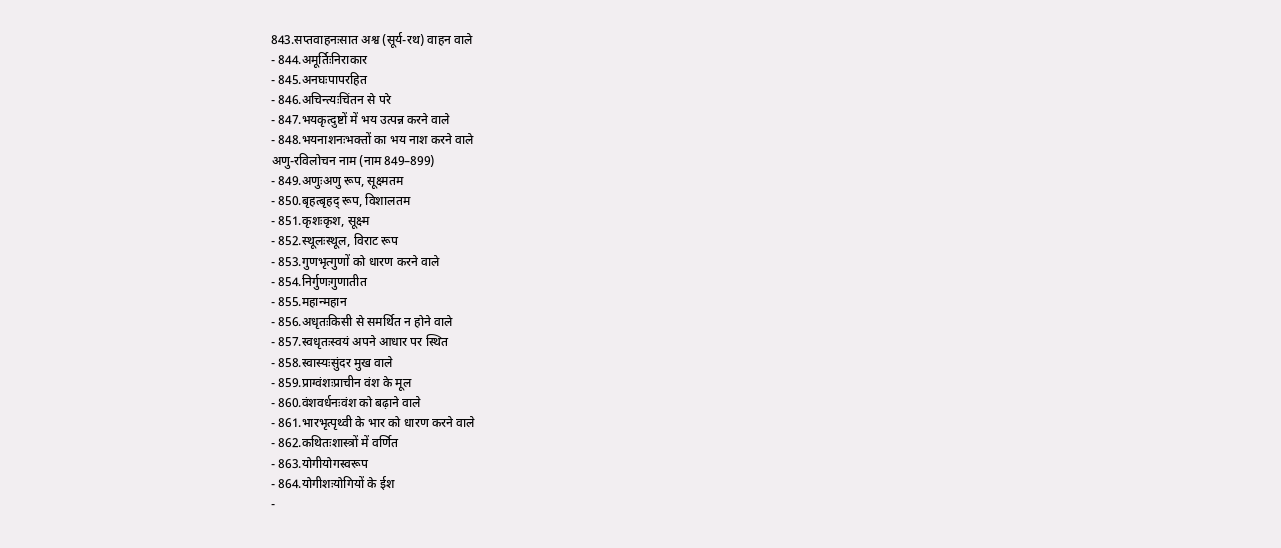843.सप्तवाहनःसात अश्व (सूर्य-रथ) वाहन वाले
- 844.अमूर्तिःनिराकार
- 845.अनघःपापरहित
- 846.अचिन्त्यःचिंतन से परे
- 847.भयकृत्दुष्टों में भय उत्पन्न करने वाले
- 848.भयनाशनःभक्तों का भय नाश करने वाले
अणु-रविलोचन नाम (नाम 849–899)
- 849.अणुःअणु रूप, सूक्ष्मतम
- 850.बृहत्बृहद् रूप, विशालतम
- 851.कृशःकृश, सूक्ष्म
- 852.स्थूलःस्थूल, विराट रूप
- 853.गुणभृत्गुणों को धारण करने वाले
- 854.निर्गुणःगुणातीत
- 855.महान्महान
- 856.अधृतःकिसी से समर्थित न होने वाले
- 857.स्वधृतःस्वयं अपने आधार पर स्थित
- 858.स्वास्यःसुंदर मुख वाले
- 859.प्राग्वंशःप्राचीन वंश के मूल
- 860.वंशवर्धनःवंश को बढ़ाने वाले
- 861.भारभृत्पृथ्वी के भार को धारण करने वाले
- 862.कथितःशास्त्रों में वर्णित
- 863.योगीयोगस्वरूप
- 864.योगीशःयोगियों के ईश
-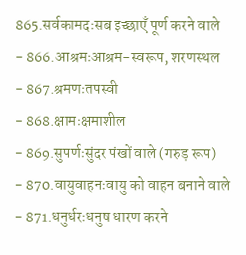865.सर्वकामदःसब इच्छाएँ पूर्ण करने वाले
- 866.आश्रमःआश्रम-स्वरूप, शरणस्थल
- 867.श्रमणःतपस्वी
- 868.क्षामःक्षमाशील
- 869.सुपर्णःसुंदर पंखों वाले (गरुड़ रूप)
- 870.वायुवाहनःवायु को वाहन बनाने वाले
- 871.धनुर्धरःधनुष धारण करने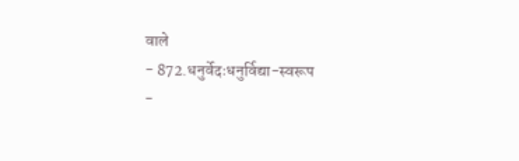वाले
- 872.धनुर्वेदःधनुर्विद्या-स्वरूप
-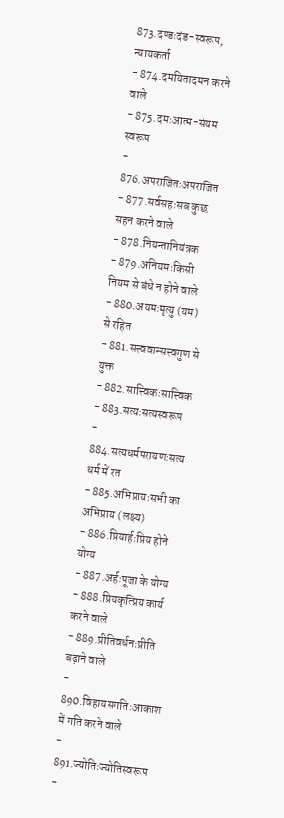873.दण्डःदंड-स्वरूप, न्यायकर्ता
- 874.दमयितादमन करने वाले
- 875.दमःआत्म-संयम स्वरूप
- 876.अपराजितःअपराजित
- 877.सर्वसहःसब कुछ सहन करने वाले
- 878.नियन्तानियंत्रक
- 879.अनियमःकिसी नियम से बंधे न होने वाले
- 880.अयमःमृत्यु (यम) से रहित
- 881.सत्त्ववान्सत्त्वगुण से युक्त
- 882.सात्त्विकःसात्त्विक
- 883.सत्यःसत्यस्वरूप
- 884.सत्यधर्मपरायणःसत्य धर्म में रत
- 885.अभिप्रायःसभी का अभिप्राय (लक्ष्य)
- 886.प्रियार्हःप्रिय होने योग्य
- 887.अर्हःपूजा के योग्य
- 888.प्रियकृत्प्रिय कार्य करने वाले
- 889.प्रीतिवर्धनःप्रीति बढ़ाने वाले
- 890.विहायसगतिःआकाश में गति करने वाले
- 891.ज्योतिःज्योतिस्वरूप
-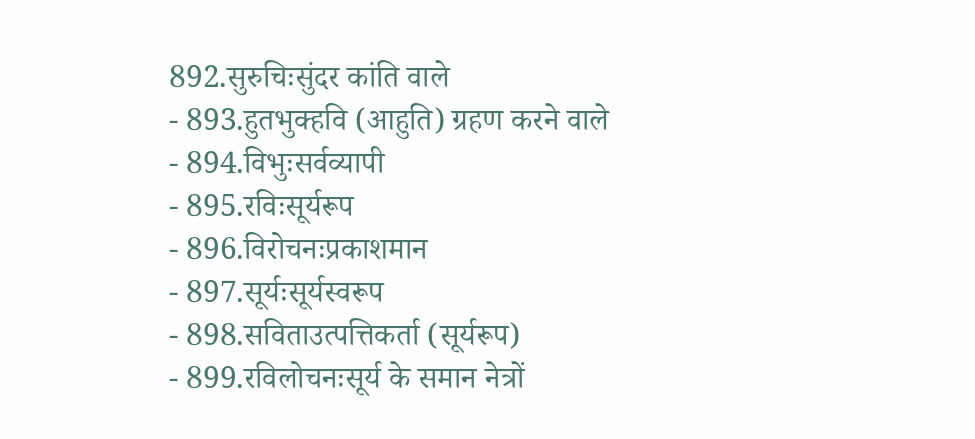892.सुरुचिःसुंदर कांति वाले
- 893.हुतभुक्हवि (आहुति) ग्रहण करने वाले
- 894.विभुःसर्वव्यापी
- 895.रविःसूर्यरूप
- 896.विरोचनःप्रकाशमान
- 897.सूर्यःसूर्यस्वरूप
- 898.सविताउत्पत्तिकर्ता (सूर्यरूप)
- 899.रविलोचनःसूर्य के समान नेत्रों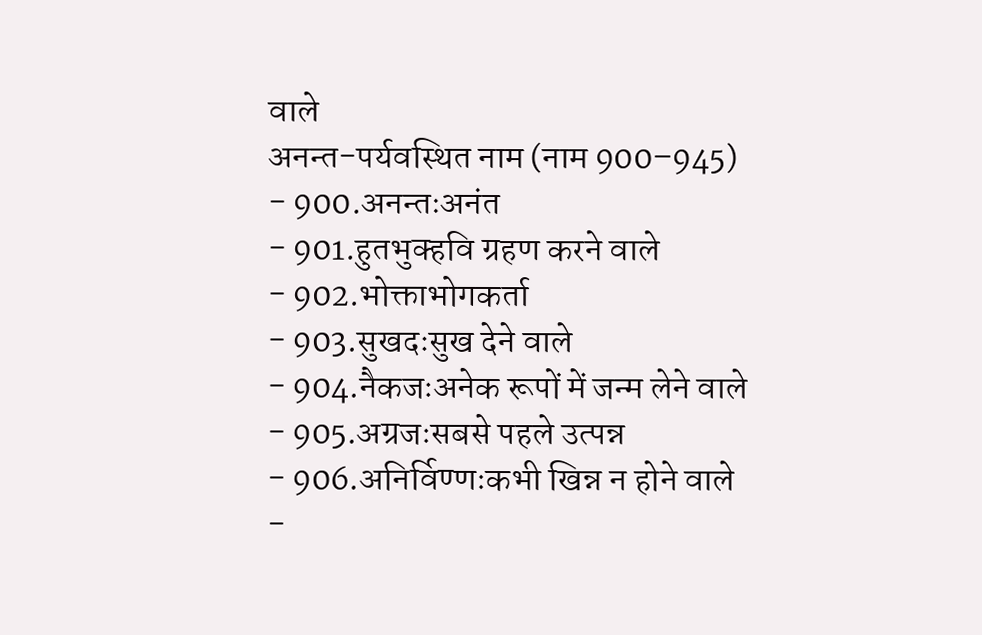वाले
अनन्त-पर्यवस्थित नाम (नाम 900–945)
- 900.अनन्तःअनंत
- 901.हुतभुक्हवि ग्रहण करने वाले
- 902.भोक्ताभोगकर्ता
- 903.सुखदःसुख देने वाले
- 904.नैकजःअनेक रूपों में जन्म लेने वाले
- 905.अग्रजःसबसे पहले उत्पन्न
- 906.अनिर्विण्णःकभी खिन्न न होने वाले
-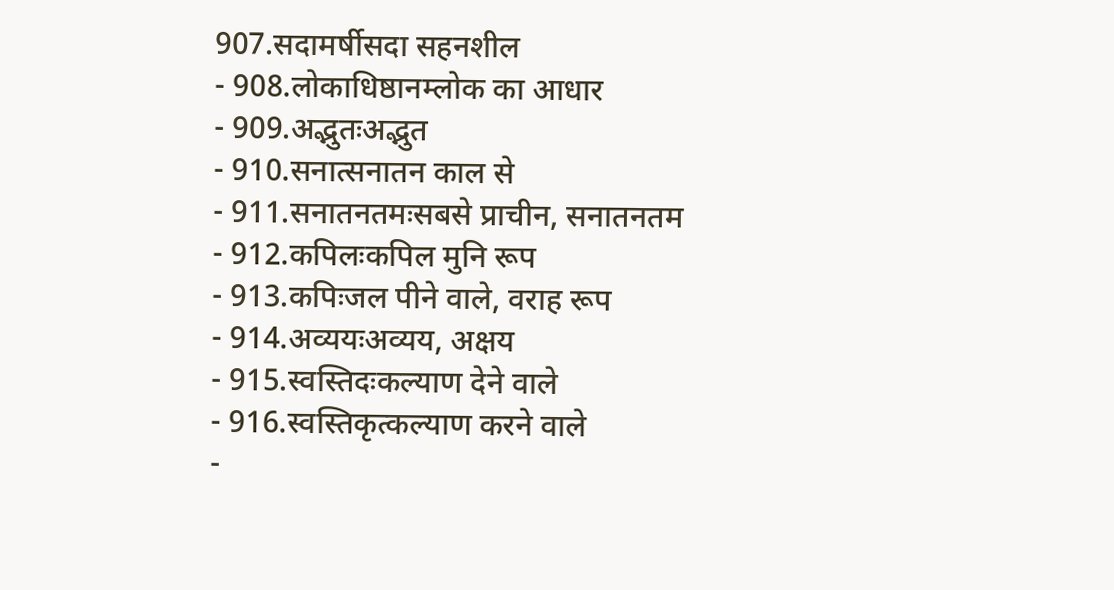907.सदामर्षीसदा सहनशील
- 908.लोकाधिष्ठानम्लोक का आधार
- 909.अद्भुतःअद्भुत
- 910.सनात्सनातन काल से
- 911.सनातनतमःसबसे प्राचीन, सनातनतम
- 912.कपिलःकपिल मुनि रूप
- 913.कपिःजल पीने वाले, वराह रूप
- 914.अव्ययःअव्यय, अक्षय
- 915.स्वस्तिदःकल्याण देने वाले
- 916.स्वस्तिकृत्कल्याण करने वाले
-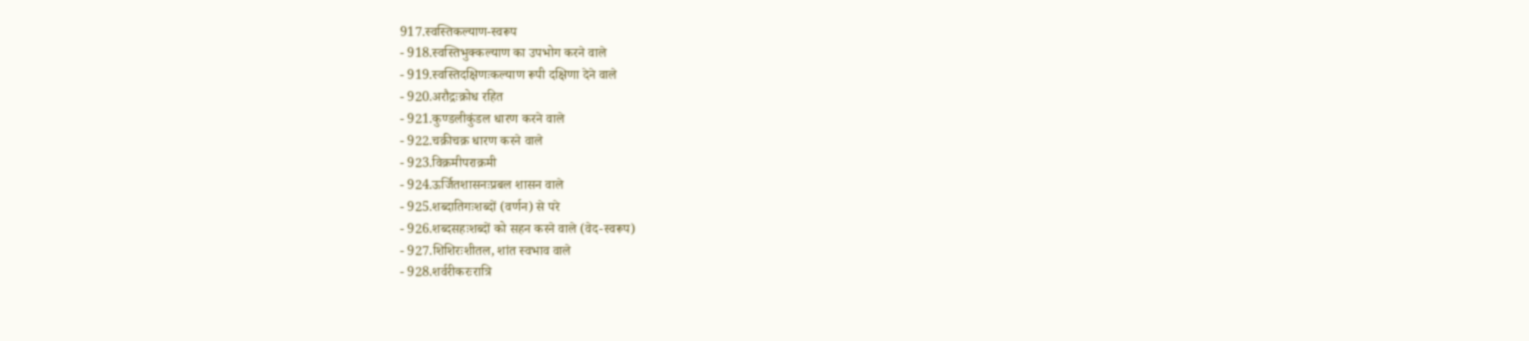917.स्वस्तिकल्याण-स्वरूप
- 918.स्वस्तिभुक्कल्याण का उपभोग करने वाले
- 919.स्वस्तिदक्षिणःकल्याण रूपी दक्षिणा देने वाले
- 920.अरौद्रःक्रोध रहित
- 921.कुण्डलीकुंडल धारण करने वाले
- 922.चक्रीचक्र धारण करने वाले
- 923.विक्रमीपराक्रमी
- 924.ऊर्जितशासनःप्रबल शासन वाले
- 925.शब्दातिगःशब्दों (वर्णन) से परे
- 926.शब्दसहःशब्दों को सहन करने वाले (वेद-स्वरूप)
- 927.शिशिरःशीतल, शांत स्वभाव वाले
- 928.शर्वरीकरःरात्रि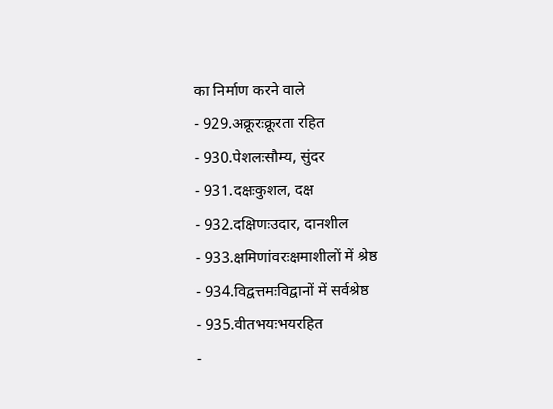का निर्माण करने वाले
- 929.अक्रूरःक्रूरता रहित
- 930.पेशलःसौम्य, सुंदर
- 931.दक्षःकुशल, दक्ष
- 932.दक्षिणःउदार, दानशील
- 933.क्षमिणांवरःक्षमाशीलों में श्रेष्ठ
- 934.विद्वत्तमःविद्वानों में सर्वश्रेष्ठ
- 935.वीतभयःभयरहित
-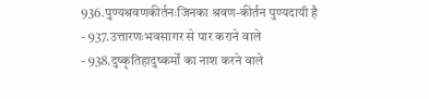936.पुण्यश्रवणकीर्तनःजिनका श्रवण-कीर्तन पुण्यदायी है
- 937.उत्तारणःभवसागर से पार कराने वाले
- 938.दुष्कृतिहादुष्कर्मों का नाश करने वाले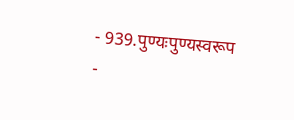- 939.पुण्यःपुण्यस्वरूप
-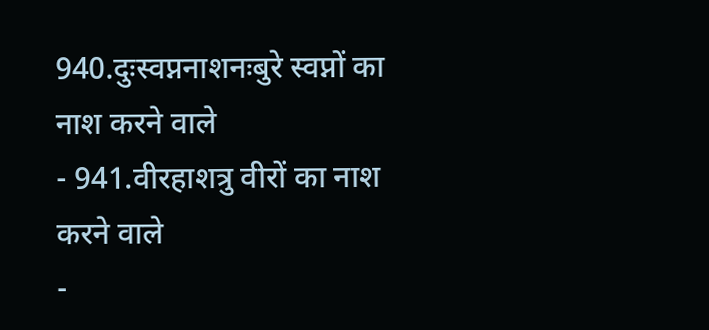940.दुःस्वप्ननाशनःबुरे स्वप्नों का नाश करने वाले
- 941.वीरहाशत्रु वीरों का नाश करने वाले
-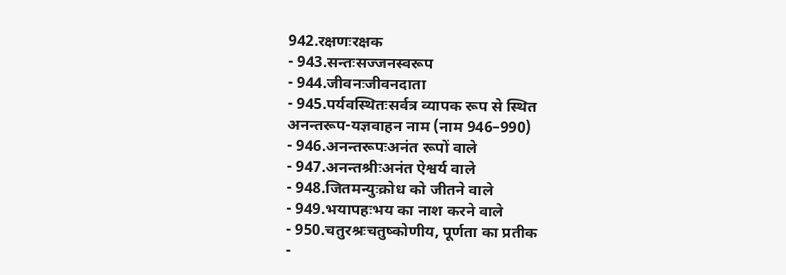942.रक्षणःरक्षक
- 943.सन्तःसज्जनस्वरूप
- 944.जीवनःजीवनदाता
- 945.पर्यवस्थितःसर्वत्र व्यापक रूप से स्थित
अनन्तरूप-यज्ञवाहन नाम (नाम 946–990)
- 946.अनन्तरूपःअनंत रूपों वाले
- 947.अनन्तश्रीःअनंत ऐश्वर्य वाले
- 948.जितमन्युःक्रोध को जीतने वाले
- 949.भयापहःभय का नाश करने वाले
- 950.चतुरश्रःचतुष्कोणीय, पूर्णता का प्रतीक
-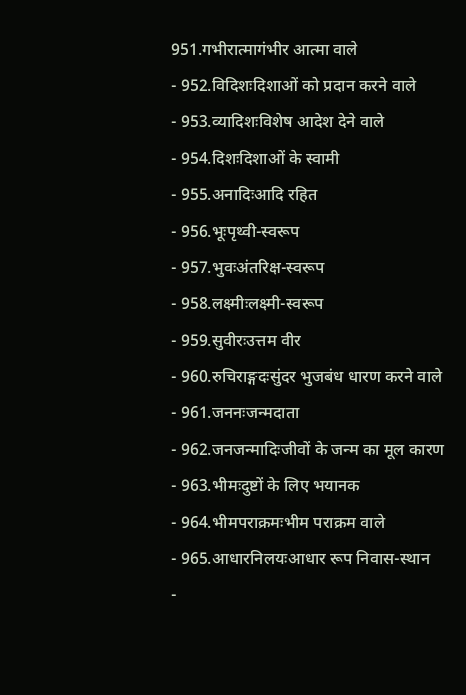951.गभीरात्मागंभीर आत्मा वाले
- 952.विदिशःदिशाओं को प्रदान करने वाले
- 953.व्यादिशःविशेष आदेश देने वाले
- 954.दिशःदिशाओं के स्वामी
- 955.अनादिःआदि रहित
- 956.भूःपृथ्वी-स्वरूप
- 957.भुवःअंतरिक्ष-स्वरूप
- 958.लक्ष्मीःलक्ष्मी-स्वरूप
- 959.सुवीरःउत्तम वीर
- 960.रुचिराङ्गदःसुंदर भुजबंध धारण करने वाले
- 961.जननःजन्मदाता
- 962.जनजन्मादिःजीवों के जन्म का मूल कारण
- 963.भीमःदुष्टों के लिए भयानक
- 964.भीमपराक्रमःभीम पराक्रम वाले
- 965.आधारनिलयःआधार रूप निवास-स्थान
-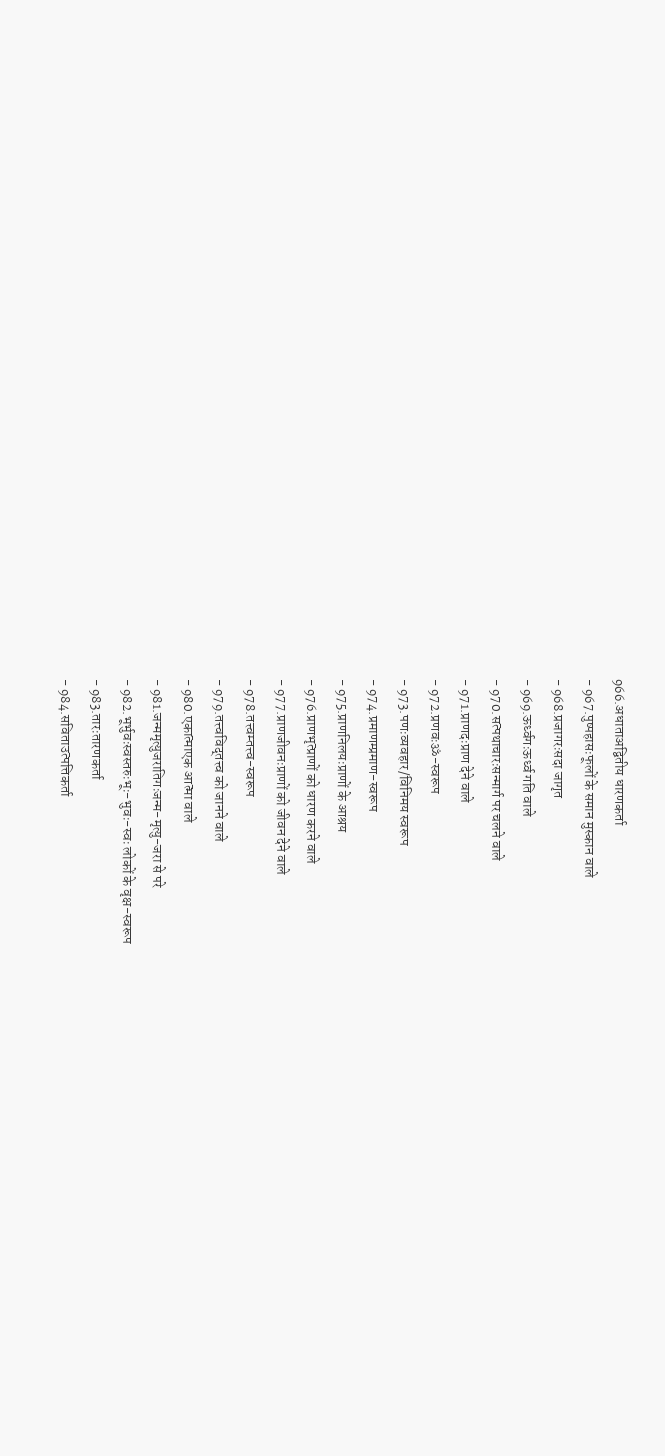966.अधाताअद्वितीय धारणकर्ता
- 967.पुष्पहासःफूलों के समान मुस्कान वाले
- 968.प्रजागरःसदा जागृत
- 969.ऊर्ध्वगःऊर्ध्व गति वाले
- 970.सत्पथाचारःसन्मार्ग पर चलने वाले
- 971.प्राणदःप्राण देने वाले
- 972.प्रणवःॐ-स्वरूप
- 973.पणःव्यवहार/विनिमय स्वरूप
- 974.प्रमाणम्प्रमाण-स्वरूप
- 975.प्राणनिलयःप्राणों के आश्रय
- 976.प्राणभृत्प्राणों को धारण करने वाले
- 977.प्राणजीवनःप्राणों को जीवन देने वाले
- 978.तत्त्वम्तत्त्व-स्वरूप
- 979.तत्त्वविद्तत्त्व को जानने वाले
- 980.एकात्माएक आत्मा वाले
- 981.जन्ममृत्युजरातिगःजन्म-मृत्यु-जरा से परे
- 982.भूर्भुवःस्वस्तरुःभूः-भुवः-स्वः लोकों के वृक्ष-स्वरूप
- 983.तारःतारणकर्ता
- 984.सविताउत्पत्तिकर्ता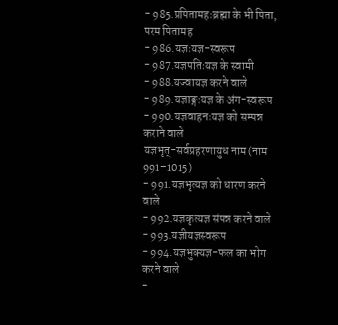- 985.प्रपितामहःब्रह्मा के भी पिता, परम पितामह
- 986.यज्ञःयज्ञ-स्वरूप
- 987.यज्ञपतिःयज्ञ के स्वामी
- 988.यज्वायज्ञ करने वाले
- 989.यज्ञाङ्गःयज्ञ के अंग-स्वरूप
- 990.यज्ञवाहनःयज्ञ को सम्पन्न कराने वाले
यज्ञभृत्-सर्वप्रहरणायुध नाम (नाम 991–1015)
- 991.यज्ञभृत्यज्ञ को धारण करने वाले
- 992.यज्ञकृत्यज्ञ संपन्न करने वाले
- 993.यज्ञीयज्ञस्वरूप
- 994.यज्ञभुक्यज्ञ-फल का भोग करने वाले
-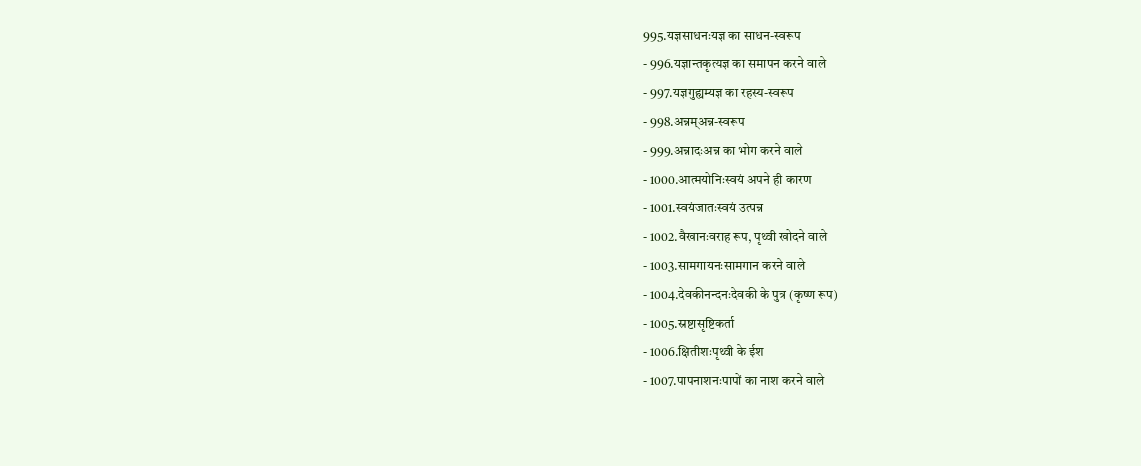995.यज्ञसाधनःयज्ञ का साधन-स्वरूप
- 996.यज्ञान्तकृत्यज्ञ का समापन करने वाले
- 997.यज्ञगुह्यम्यज्ञ का रहस्य-स्वरूप
- 998.अन्नम्अन्न-स्वरूप
- 999.अन्नादःअन्न का भोग करने वाले
- 1000.आत्मयोनिःस्वयं अपने ही कारण
- 1001.स्वयंजातःस्वयं उत्पन्न
- 1002.वैखानःवराह रूप, पृथ्वी खोदने वाले
- 1003.सामगायनःसामगान करने वाले
- 1004.देवकीनन्दनःदेवकी के पुत्र (कृष्ण रूप)
- 1005.स्रष्टासृष्टिकर्ता
- 1006.क्षितीशःपृथ्वी के ईश
- 1007.पापनाशनःपापों का नाश करने वाले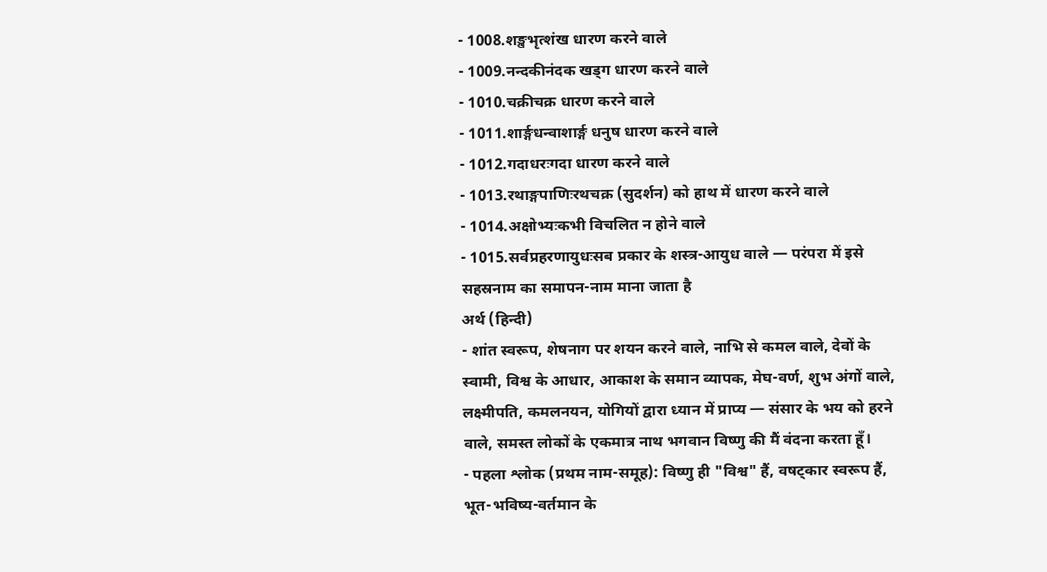- 1008.शङ्खभृत्शंख धारण करने वाले
- 1009.नन्दकीनंदक खड्ग धारण करने वाले
- 1010.चक्रीचक्र धारण करने वाले
- 1011.शार्ङ्गधन्वाशार्ङ्ग धनुष धारण करने वाले
- 1012.गदाधरःगदा धारण करने वाले
- 1013.रथाङ्गपाणिःरथचक्र (सुदर्शन) को हाथ में धारण करने वाले
- 1014.अक्षोभ्यःकभी विचलित न होने वाले
- 1015.सर्वप्रहरणायुधःसब प्रकार के शस्त्र-आयुध वाले — परंपरा में इसे सहस्रनाम का समापन-नाम माना जाता है
अर्थ (हिन्दी)
- शांत स्वरूप, शेषनाग पर शयन करने वाले, नाभि से कमल वाले, देवों के स्वामी, विश्व के आधार, आकाश के समान व्यापक, मेघ-वर्ण, शुभ अंगों वाले, लक्ष्मीपति, कमलनयन, योगियों द्वारा ध्यान में प्राप्य — संसार के भय को हरने वाले, समस्त लोकों के एकमात्र नाथ भगवान विष्णु की मैं वंदना करता हूँ।
- पहला श्लोक (प्रथम नाम-समूह): विष्णु ही "विश्व" हैं, वषट्कार स्वरूप हैं, भूत-भविष्य-वर्तमान के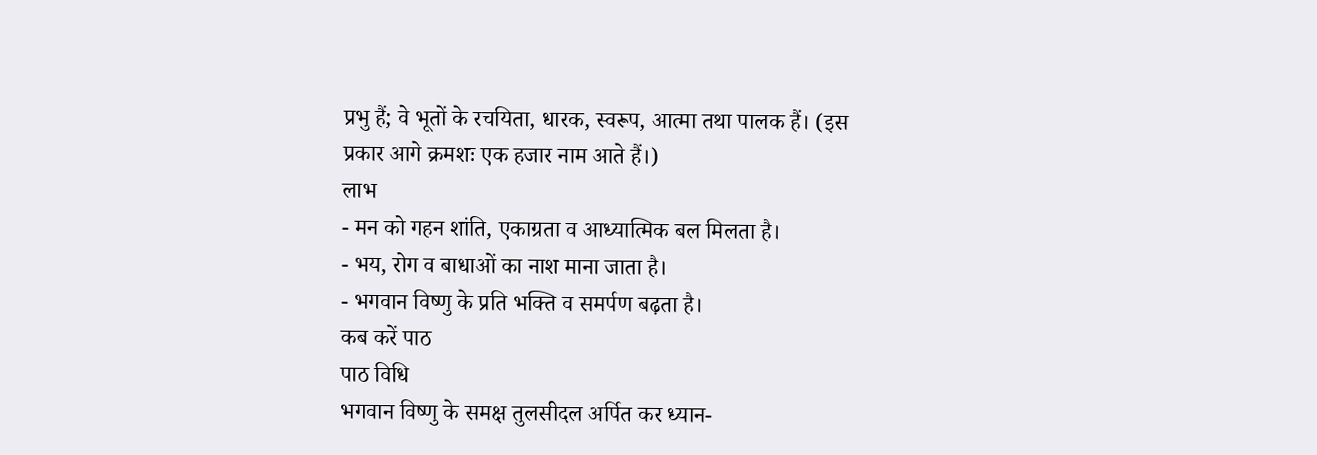प्रभु हैं; वे भूतों के रचयिता, धारक, स्वरूप, आत्मा तथा पालक हैं। (इस प्रकार आगे क्रमशः एक हजार नाम आते हैं।)
लाभ
- मन को गहन शांति, एकाग्रता व आध्यात्मिक बल मिलता है।
- भय, रोग व बाधाओं का नाश माना जाता है।
- भगवान विष्णु के प्रति भक्ति व समर्पण बढ़ता है।
कब करें पाठ
पाठ विधि
भगवान विष्णु के समक्ष तुलसीदल अर्पित कर ध्यान-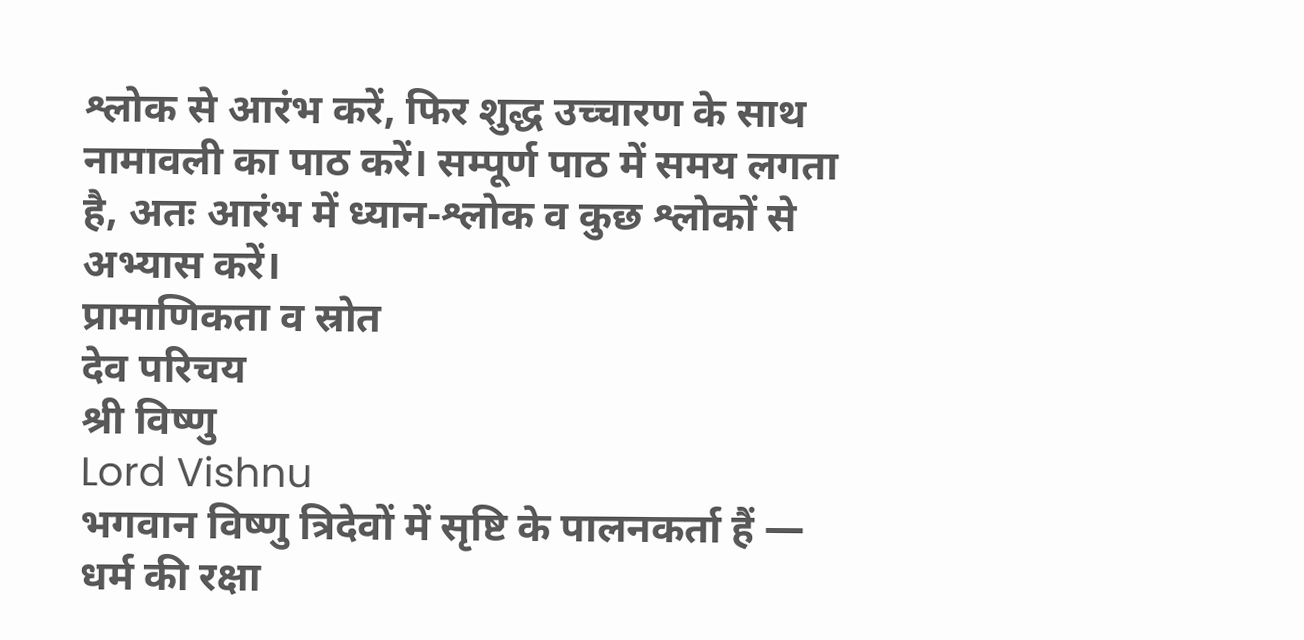श्लोक से आरंभ करें, फिर शुद्ध उच्चारण के साथ नामावली का पाठ करें। सम्पूर्ण पाठ में समय लगता है, अतः आरंभ में ध्यान-श्लोक व कुछ श्लोकों से अभ्यास करें।
प्रामाणिकता व स्रोत
देव परिचय
श्री विष्णु
Lord Vishnu
भगवान विष्णु त्रिदेवों में सृष्टि के पालनकर्ता हैं — धर्म की रक्षा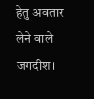हेतु अवतार लेने वाले जगदीश।